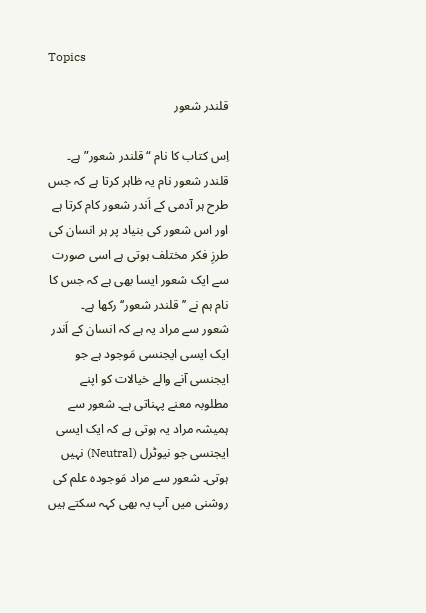Topics

قلندر شعور

اِس کتاب کا نام “قلندر شعور”ہے۔ قلندر شعور نام یہ ظاہر کرتا ہے کہ جس طرح ہر آدمی کے اَندر شعور کام کرتا ہے اور اس شعور کی بنیاد پر ہر انسان کی طرزِ فکر مختلف ہوتی ہے اسی صورت سے ایک شعور ایسا بھی ہے کہ جس کا نام ہم نے ’’قلندر شعور‘‘ رکھا ہے۔
شعور سے مراد یہ ہے کہ انسان کے اَندر ایک ایسی ایجنسی مَوجود ہے جو ایجنسی آنے والے خیالات کو اپنے مطلوبہ معنے پہناتی ہے۔ شعور سے ہمیشہ مراد یہ ہوتی ہے کہ ایک ایسی ایجنسی جو نیوٹرل (Neutral) نہیں ہوتی۔ شعور سے مراد مَوجودہ علم کی روشنی میں آپ یہ بھی کہہ سکتے ہیں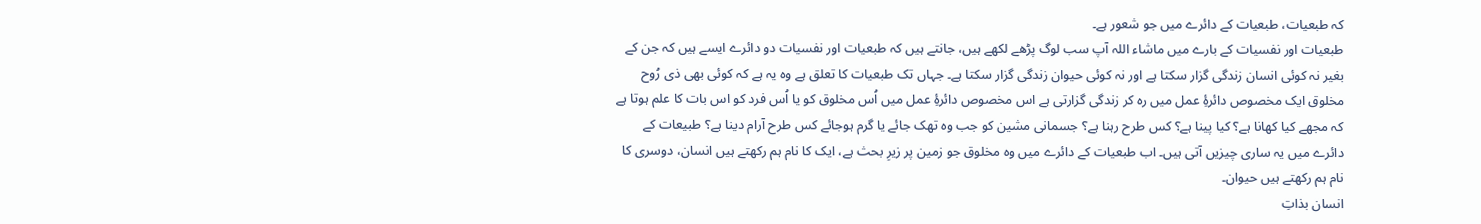کہ طبعیات، طبعیات کے دائرے میں جو شعور ہے۔
طبعیات اور نفسیات کے بارے میں ماشاء اللہ آپ سب لوگ پڑھے لکھے ہیں، جانتے ہیں کہ طبعیات اور نفسیات دو دائرے ایسے ہیں کہ جن کے بغیر نہ کوئی انسان زندگی گزار سکتا ہے اور نہ کوئی حیوان زندگی گزار سکتا ہے۔ جہاں تک طبعیات کا تعلق ہے وہ یہ ہے کہ کوئی بھی ذی رُوح مخلوق ایک مخصوص دائرۂِ عمل میں رہ کر زندگی گزارتی ہے اس مخصوص دائرۂِ عمل میں اُس مخلوق کو یا اُس فرد کو اس بات کا علم ہوتا ہے کہ مجھے کیا کھانا ہے؟ کیا پینا ہے؟ کس طرح رہنا ہے؟ جسمانی مشین کو جب وہ تھک جائے یا گرم ہوجائے کس طرح آرام دینا ہے؟ طبیعات کے دائرے میں یہ ساری چیزیں آتی ہیں۔ اب طبعیات کے دائرے میں وہ مخلوق جو زمین پر زیرِ بحث ہے، ایک کا نام ہم رکھتے ہیں انسان، دوسری کا نام ہم رکھتے ہیں حیوان۔
انسان بذاتِ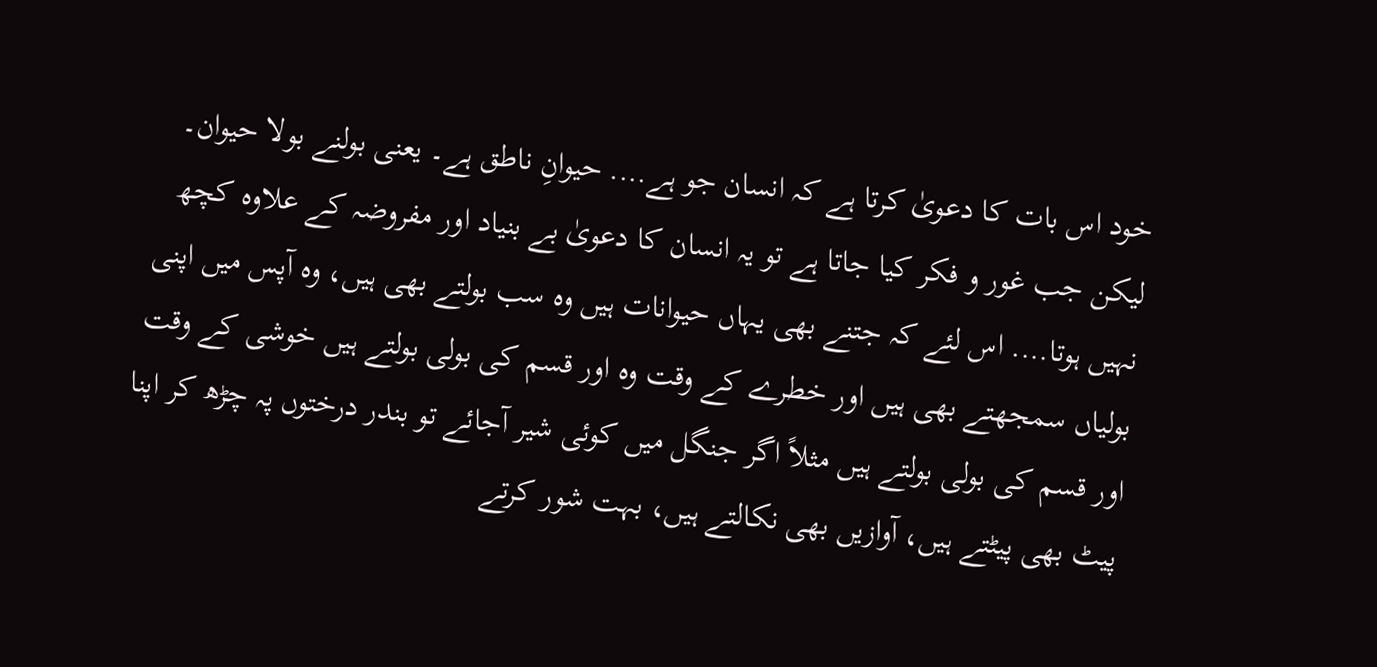خود اس بات کا دعویٰ کرتا ہے کہ انسان جو ہے…. حیوانِ ناطق ہے۔ یعنی بولنے بولا حیوان۔ لیکن جب غور و فکر کیا جاتا ہے تو یہ انسان کا دعویٰ بے بنیاد اور مفروضہ کے علاوہ کچھ نہیں ہوتا…. اس لئے کہ جتنے بھی یہاں حیوانات ہیں وہ سب بولتے بھی ہیں، وہ آپس میں اپنی بولیاں سمجھتے بھی ہیں اور خطرے کے وقت وہ اور قسم کی بولی بولتے ہیں خوشی کے وقت اور قسم کی بولی بولتے ہیں مثلاً اگر جنگل میں کوئی شیر آجائے تو بندر درختوں پہ چڑھ کر اپنا پیٹ بھی پیٹتے ہیں، آوازیں بھی نکالتے ہیں، بہت شور کرتے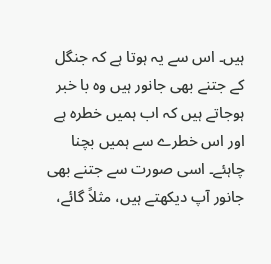ہیں۔ اس سے یہ ہوتا ہے کہ جنگل کے جتنے بھی جانور ہیں وہ با خبر ہوجاتے ہیں کہ اب ہمیں خطرہ ہے اور اس خطرے سے ہمیں بچنا چاہئے۔ اسی صورت سے جتنے بھی جانور آپ دیکھتے ہیں، مثلاً گائے،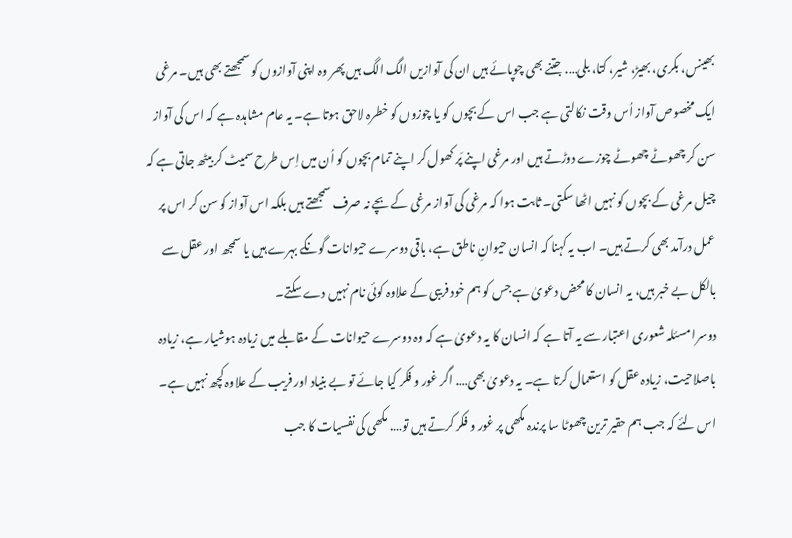بھینس، بکری، بھیڑ، شیر، کتا، بلی…. جتنے بھی چوپائے ہیں ان کی آوازیں الگ الگ ہیں پھر وہ اپنی آوازوں کو سمجھتے بھی ہیں۔ مرغی ایک مخصوص آواز اُس وقت نکالتی ہے جب اس کے بچوں کو یا چوزوں کو خطرہ لاحق ہوتا ہے۔ یہ عام مشاہدہ ہے کہ اس کی آواز سن کر چھوٹے چھوٹے چوزے دوڑتے ہیں اور مرغی اپنے پَر کھول کر اپنے تمام بچوں کو اُن میں اِس طرح سمیٹ کر بیٹھ جاتی ہے کہ چیل مرغی کے بچوں کو نہیں اٹھا سکتی۔ ثابت ہوا کہ مرغی کی آواز مرغی کے بچے نہ صرف سمجھتے ہیں بلکہ اس آواز کو سن کر اس پر عمل درآمد بھی کرتے ہیں۔ اب یہ کہنا کہ انسان حیوانِ ناطق ہے، باقی دوسرے حیوانات گونگے بہرے ہیں یا سمجھ اور عقل سے بالکل بے خبر ہیں، یہ انسان کا محض دعویٰ ہے جس کو ہم خود فریبی کے علاوہ کوئی نام نہیں دے سکتے۔
دوسرا مسئلہ شعوری اعتبار سے یہ آتا ہے کہ انسان کا یہ دعویٰ ہے کہ وہ دوسرے حیوانات کے مقابلے میں زیادہ ہوشیار ہے، زیادہ باصلاحیت، زیادہ عقل کو استعمال کرتا ہے۔ یہ دعویٰ بھی…. اگر غور و فکر کیا جائے تو بے بنیاد اور فریب کے علاوہ کچھ نہیں ہے۔ اس لئے کہ جب ہم حقیر ترین چھوٹا سا پرندہ مکھی پر غور و فکر کرتے ہیں تو…. مکھی کی نفسیات کا جب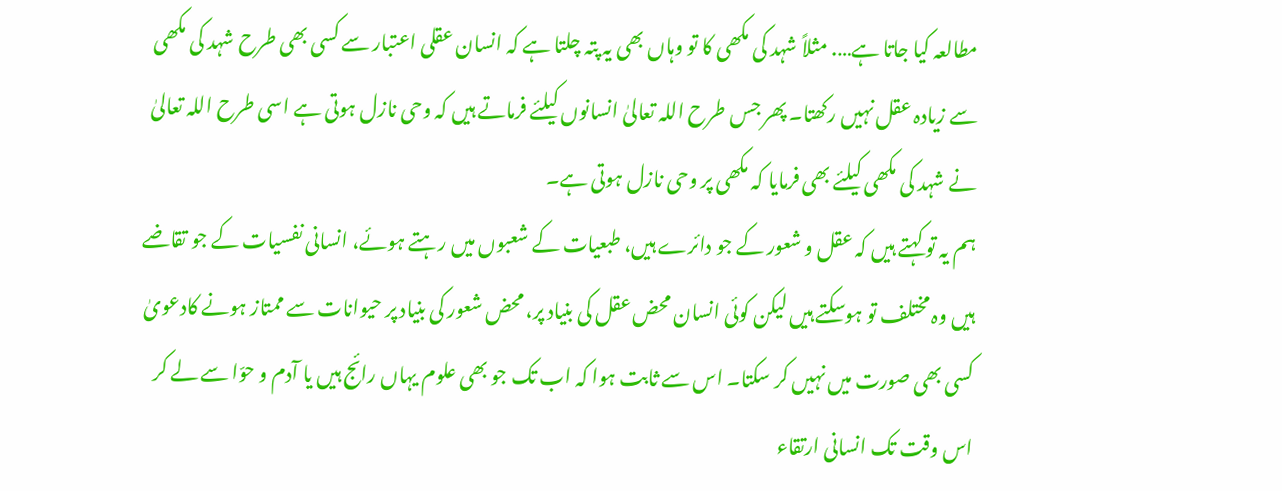مطالعہ کیا جاتا ہے…. مثلاً شہد کی مکھی کا تو وہاں بھی یہ پتہ چلتا ہے کہ انسان عقلی اعتبار سے کسی بھی طرح شہد کی مکھی سے زیادہ عقل نہیں رکھتا۔ پھر جس طرح اللہ تعالیٰ انسانوں کیلئے فرماتے ہیں کہ وحی نازل ہوتی ہے اسی طرح اللہ تعالیٰ نے شہد کی مکھی کیلئے بھی فرمایا کہ مکھی پر وحی نازل ہوتی ہے۔
ہم یہ تو کہتے ہیں کہ عقل و شعور کے جو دائرے ہیں، طبعیات کے شعبوں میں رہتے ہوئے، انسانی نفسیات کے جو تقاضے ہیں وہ مختلف تو ہوسکتے ہیں لیکن کوئی انسان محض عقل کی بنیاد پر، محض شعور کی بنیاد پر حیوانات سے ممتاز ہونے کادعویٰ کسی بھی صورت میں نہیں کر سکتا۔ اس سے ثابت ہوا کہ اب تک جو بھی علوم یہاں رائج ہیں یا آدم و حوّا سے لے کر اس وقت تک انسانی ارتقاء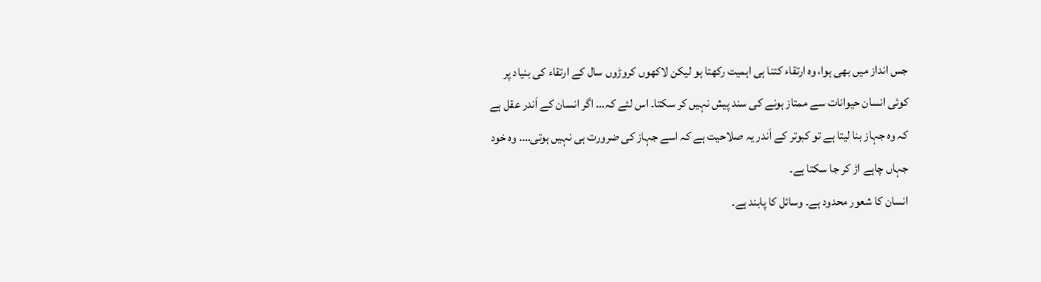جس انداز میں بھی ہوا، وہ ارتقاء کتنا ہی اہمیت رکھتا ہو لیکن لاکھوں کروڑوں سال کے ارتقاء کی بنیاد پر کوئی انسان حیوانات سے ممتاز ہونے کی سند پیش نہیں کر سکتا۔ اس لئے کہ… اگر انسان کے اَندر عقل ہے کہ وہ جہاز بنا لیتا ہے تو کبوتر کے اَندر یہ صلاحیت ہے کہ اسے جہاز کی ضرورت ہی نہیں ہوتی…. وہ خود جہاں چاہے اڑ کر جا سکتا ہے۔
انسان کا شعور محدود ہے۔ وسائل کا پابند ہے۔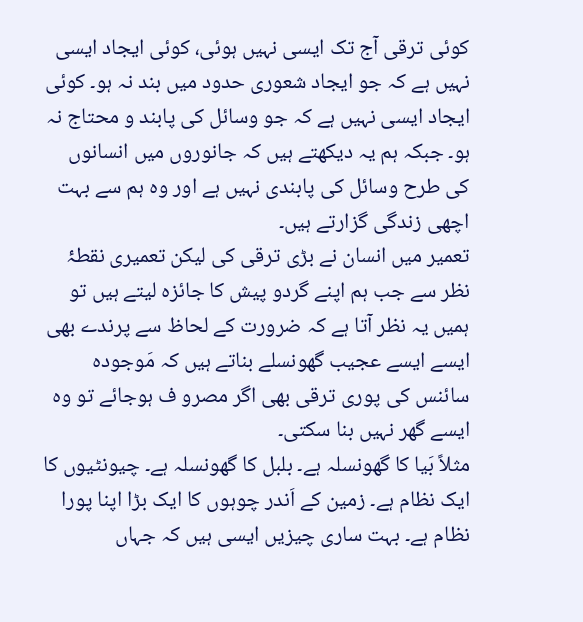کوئی ترقی آج تک ایسی نہیں ہوئی، کوئی ایجاد ایسی نہیں ہے کہ جو ایجاد شعوری حدود میں بند نہ ہو۔ کوئی ایجاد ایسی نہیں ہے کہ جو وسائل کی پابند و محتاج نہ ہو۔ جبکہ ہم یہ دیکھتے ہیں کہ جانوروں میں انسانوں کی طرح وسائل کی پابندی نہیں ہے اور وہ ہم سے بہت اچھی زندگی گزارتے ہیں۔
تعمیر میں انسان نے بڑی ترقی کی لیکن تعمیری نقطۂ نظر سے جب ہم اپنے گردو پیش کا جائزہ لیتے ہیں تو ہمیں یہ نظر آتا ہے کہ ضرورت کے لحاظ سے پرندے بھی ایسے ایسے عجیب گھونسلے بناتے ہیں کہ مَوجودہ سائنس کی پوری ترقی بھی اگر مصرو ف ہوجائے تو وہ ایسے گھر نہیں بنا سکتی۔
مثلاً بَیا کا گھونسلہ ہے۔ بلبل کا گھونسلہ ہے۔ چیونٹیوں کا ایک نظام ہے۔ زمین کے اَندر چوہوں کا ایک بڑا اپنا پورا نظام ہے۔ بہت ساری چیزیں ایسی ہیں کہ جہاں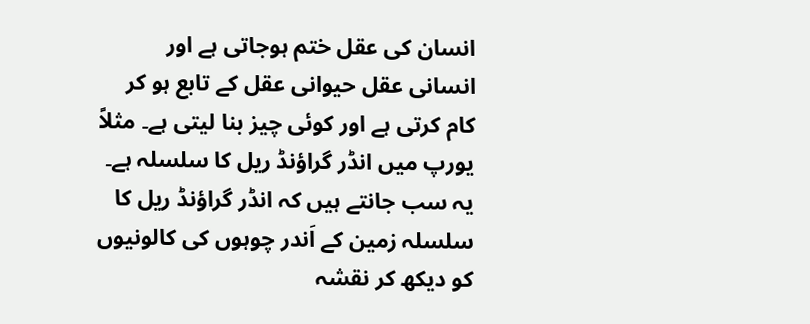انسان کی عقل ختم ہوجاتی ہے اور انسانی عقل حیوانی عقل کے تابع ہو کر کام کرتی ہے اور کوئی چیز بنا لیتی ہے۔ مثلاً یورپ میں انڈر گراؤنڈ ریل کا سلسلہ ہے۔ یہ سب جانتے ہیں کہ انڈر گراؤنڈ ریل کا سلسلہ زمین کے اَندر چوہوں کی کالونیوں کو دیکھ کر نقشہ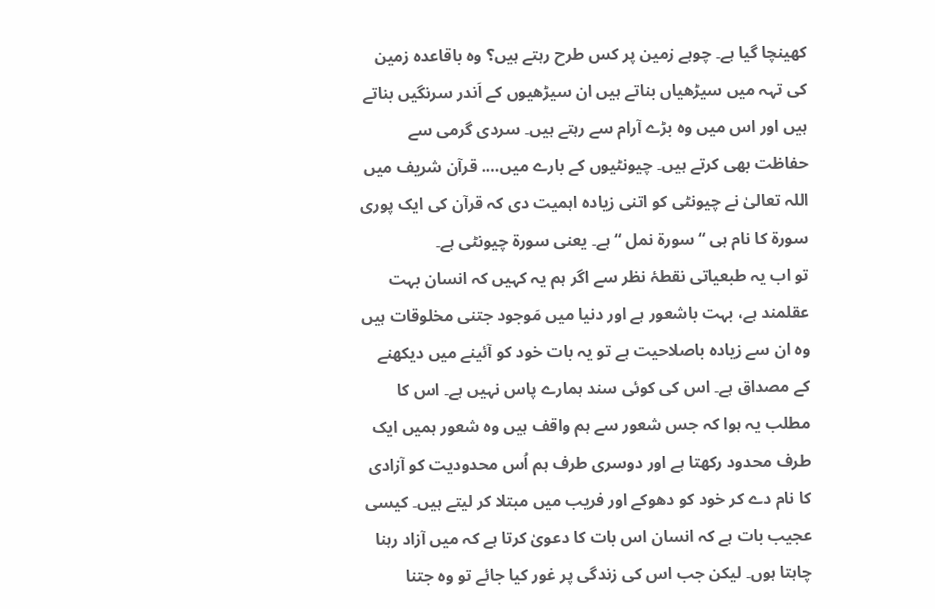کھینچا گیا ہے۔ چوہے زمین پر کس طرح رہتے ہیں؟ وہ باقاعدہ زمین کی تہہ میں سیڑھیاں بناتے ہیں ان سیڑھیوں کے اَندر سرنگیں بناتے ہیں اور اس میں وہ بڑے آرام سے رہتے ہیں۔ سردی گرمی سے حفاظت بھی کرتے ہیں۔ چیونٹیوں کے بارے میں…. قرآن شریف میں اللہ تعالیٰ نے چیونٹی کو اتنی زیادہ اہمیت دی کہ قرآن کی ایک پوری سورۃ کا نام ہی “سورۃ نمل “ہے۔ یعنی سورۃ چیونٹی ہے۔
تو اب یہ طبعیاتی نقطۂ نظر سے اگر ہم یہ کہیں کہ انسان بہت عقلمند ہے، بہت باشعور ہے اور دنیا میں مَوجود جتنی مخلوقات ہیں وہ ان سے زیادہ باصلاحیت ہے تو یہ بات خود کو آئینے میں دیکھنے کے مصداق ہے۔ اس کی کوئی سند ہمارے پاس نہیں ہے۔ اس کا مطلب یہ ہوا کہ جس شعور سے ہم واقف ہیں وہ شعور ہمیں ایک طرف محدود رکھتا ہے اور دوسری طرف ہم اُس محدودیت کو آزادی کا نام دے کر خود کو دھوکے اور فریب میں مبتلا کر لیتے ہیں۔ کیسی عجیب بات ہے کہ انسان اس بات کا دعویٰ کرتا ہے کہ میں آزاد رہنا چاہتا ہوں۔ لیکن جب اس کی زندگی پر غور کیا جائے تو وہ جتنا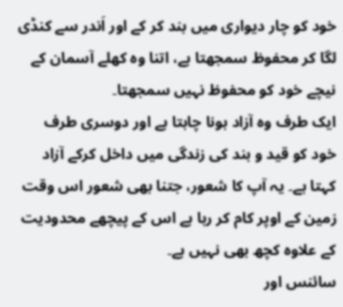خود کو چار دیواری میں بند کر کے اور اَندر سے کنڈی لگا کر محفوظ سمجھتا ہے، اتنا وہ کھلے آسمان کے نیچے خود کو محفوظ نہیں سمجھتا۔
ایک طرف وہ آزاد ہونا چاہتا ہے اور دوسری طرف خود کو قید و بند کی زندگی میں داخل کرکے آزاد کہتا ہے۔ یہ آپ کا شعور، جتنا بھی شعور اس وقت زمین کے اوپر کام کر رہا ہے اس کے پیچھے محدودیت کے علاوہ کچھ بھی نہیں ہے۔
سائنس اور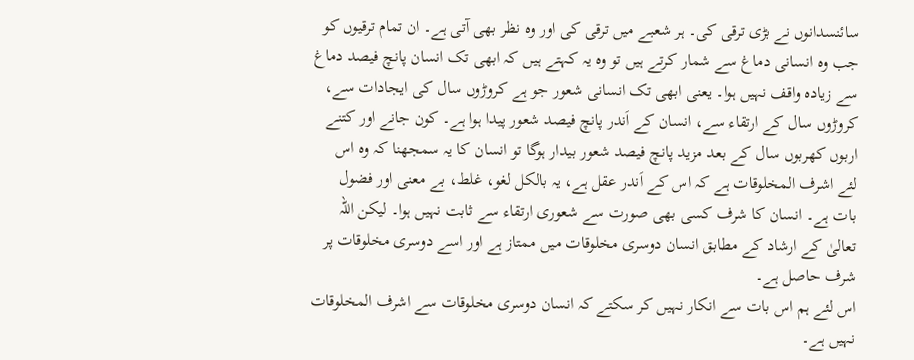سائنسدانوں نے بڑی ترقی کی۔ ہر شعبے میں ترقی کی اور وہ نظر بھی آتی ہے۔ ان تمام ترقیوں کو جب وہ انسانی دماغ سے شمار کرتے ہیں تو وہ یہ کہتے ہیں کہ ابھی تک انسان پانچ فیصد دماغ سے زیادہ واقف نہیں ہوا۔ یعنی ابھی تک انسانی شعور جو ہے کروڑوں سال کی ایجادات سے، کروڑوں سال کے ارتقاء سے، انسان کے اَندر پانچ فیصد شعور پیدا ہوا ہے۔ کون جانے اور کتنے اربوں کھربوں سال کے بعد مزید پانچ فیصد شعور بیدار ہوگا تو انسان کا یہ سمجھنا کہ وہ اس لئے اشرف المخلوقات ہے کہ اس کے اَندر عقل ہے، یہ بالکل لغو، غلط، بے معنی اور فضول بات ہے۔ انسان کا شرف کسی بھی صورت سے شعوری ارتقاء سے ثابت نہیں ہوا۔ لیکن اللہ تعالیٰ کے ارشاد کے مطابق انسان دوسری مخلوقات میں ممتاز ہے اور اسے دوسری مخلوقات پر شرف حاصل ہے۔
اس لئے ہم اس بات سے انکار نہیں کر سکتے کہ انسان دوسری مخلوقات سے اشرف المخلوقات نہیں ہے۔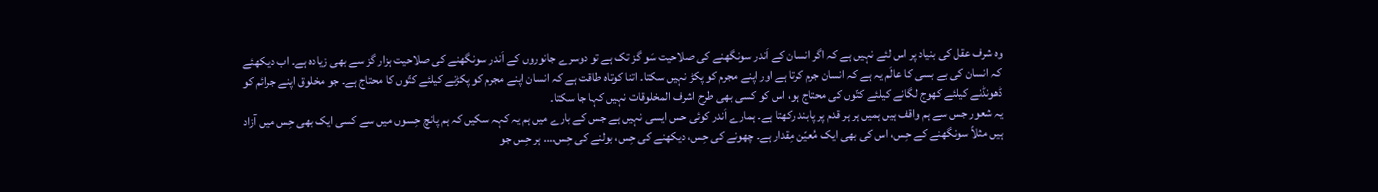وہ شرف عقل کی بنیاد پر اس لئے نہیں ہے کہ اگر انسان کے اَندر سونگھنے کی صلاحیت سَو گز تک ہے تو دوسرے جانوروں کے اَندر سونگھنے کی صلاحیت ہزار گز سے بھی زیادہ ہے۔ اب دیکھئے کہ انسان کی بے بسی کا عالَم یہ ہے کہ انسان جرم کرتا ہے اور اپنے مجرم کو پکڑ نہیں سکتا۔ اتنا کوتاہ طاقت ہے کہ انسان اپنے مجرم کو پکڑنے کیلئے کتّوں کا محتاج ہے۔ جو مخلوق اپنے جرائم کو ڈھونڈنے کیلئے کھوج لگانے کیلئے کتّوں کی محتاج ہو، اس کو کسی بھی طرح اشرف المخلوقات نہیں کہا جا سکتا۔
یہ شعور جس سے ہم واقف ہیں ہمیں ہر ہر قدم پر پابند رکھتا ہے۔ ہمارے اَندر کوئی حس ایسی نہیں ہے جس کے بارے میں ہم یہ کہہ سکیں کہ ہم پانچ حِسوں میں سے کسی ایک بھی حِس میں آزاد ہیں مثلاً سونگھنے کے حِس، اس کی بھی ایک مُعیّن مِقدار ہے۔ چھونے کی حِس، دیکھنے کی حِس، بولنے کی حِس…. ہر حِس جو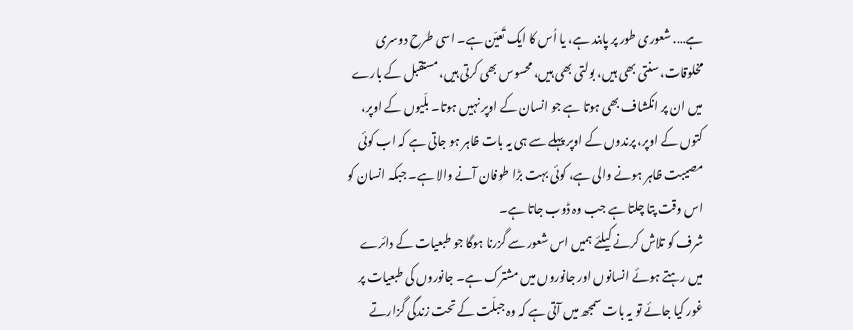ہے…. شعوری طور پر پابند ہے، یا اُس کا ایک تَعیّن ہے۔ اسی طرح دوسری مخلوقات، سنتی بھی ہیں، بولتی بھی ہیں، محسوس بھی کرتی ہیں، مستقبل کے بارے میں ان پر انکشاف بھی ہوتا ہے جو انسان کے اوپر نہیں ہوتا۔ بلّیوں کے اوپر، کتوں کے اوپر، پرندوں کے اوپر پہلے سے ہی یہ بات ظاہر ہو جاتی ہے کہ اب کوئی مصیبت ظاہر ہونے والی ہے، کوئی بہت بڑا طوفان آنے والا ہے۔ جبکہ انسان کو اس وقت پتا چلتا ہے جب وہ ڈوب جاتا ہے۔
شرف کو تلاش کرنے کیلئے ہمیں اس شعور سے گزرنا ہوگا جو طبعیات کے دائرے میں رہتے ہوئے انسانوں اور جانوروں میں مشترک ہے۔ جانوروں کی طبعیات پر غور کیا جائے تو یہ بات سمجھ میں آتی ہے کہ وہ جبلّت کے تحت زندگی گزارتے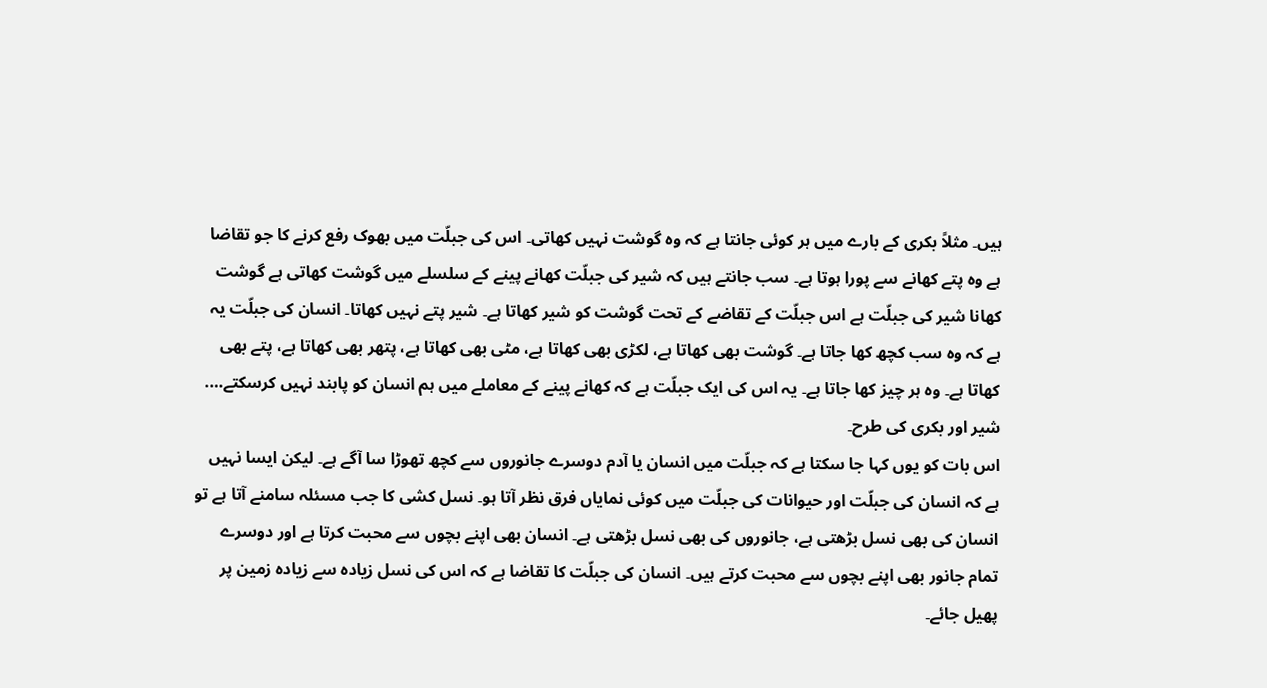ہیں۔ مثلاً بکری کے بارے میں ہر کوئی جانتا ہے کہ وہ گوشت نہیں کھاتی۔ اس کی جبلّت میں بھوک رفع کرنے کا جو تقاضا ہے وہ پتے کھانے سے پورا ہوتا ہے۔ سب جانتے ہیں کہ شیر کی جبلّت کھانے پینے کے سلسلے میں گوشت کھاتی ہے گوشت کھانا شیر کی جبلّت ہے اس جبلّت کے تقاضے کے تحت گوشت کو شیر کھاتا ہے۔ شیر پتے نہیں کھاتا۔ انسان کی جبلّت یہ ہے کہ وہ سب کچھ کھا جاتا ہے۔ گوشت بھی کھاتا ہے، لکڑی بھی کھاتا ہے، مٹی بھی کھاتا ہے، پتھر بھی کھاتا ہے، پتے بھی کھاتا ہے۔ وہ ہر چیز کھا جاتا ہے۔ یہ اس کی ایک جبلّت ہے کہ کھانے پینے کے معاملے میں ہم انسان کو پابند نہیں کرسکتے…. شیر اور بکری کی طرح۔
اس بات کو یوں کہا جا سکتا ہے کہ جبلّت میں انسان یا آدم دوسرے جانوروں سے کچھ تھوڑا سا آگے ہے۔ لیکن ایسا نہیں ہے کہ انسان کی جبلّت اور حیوانات کی جبلّت میں کوئی نمایاں فرق نظر آتا ہو۔ نسل کشی کا جب مسئلہ سامنے آتا ہے تو انسان کی بھی نسل بڑھتی ہے، جانوروں کی بھی نسل بڑھتی ہے۔ انسان بھی اپنے بچوں سے محبت کرتا ہے اور دوسرے تمام جانور بھی اپنے بچوں سے محبت کرتے ہیں۔ انسان کی جبلّت کا تقاضا ہے کہ اس کی نسل زیادہ سے زیادہ زمین پر پھیل جائے۔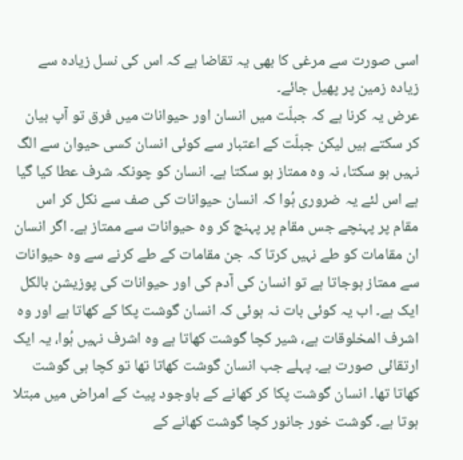اسی صورت سے مرغی کا بھی یہ تقاضا ہے کہ اس کی نسل زیادہ سے زیادہ زمین پر پھیل جائے۔
عرض یہ کرنا ہے کہ جبلّت میں انسان اور حیوانات میں فرق تو آپ بیان کر سکتے ہیں لیکن جبلّت کے اعتبار سے کوئی انسان کسی حیوان سے الگ نہیں ہو سکتا، نہ وہ ممتاز ہو سکتا ہے۔ انسان کو چونکہ شرف عطا کیا گیا ہے اس لئے یہ ضروری ہُوا کہ انسان حیوانات کی صف سے نکل کر اس مقام پر پہنچے جس مقام پر پہنچ کر وہ حیوانات سے ممتاز ہے۔ اگر انسان ان مقامات کو طے نہیں کرتا کہ جن مقامات کے طے کرنے سے وہ حیوانات سے ممتاز ہوجاتا ہے تو انسان کی آدم کی اور حیوانات کی پوزیشن بالکل ایک ہے۔ اب یہ کوئی بات نہ ہوئی کہ انسان گوشت پکا کے کھاتا ہے اور وہ اشرف المخلوقات ہے، شیر کچا گوشت کھاتا ہے وہ اشرف نہیں ہُوا، یہ ایک ارتقائی صورت ہے۔ پہلے جب انسان گوشت کھاتا تھا تو کچا ہی گوشت کھاتا تھا۔ انسان گوشت پکا کر کھانے کے باوجود پیٹ کے امراض میں مبتلا ہوتا ہے۔ گوشت خور جانور کچا گوشت کھانے کے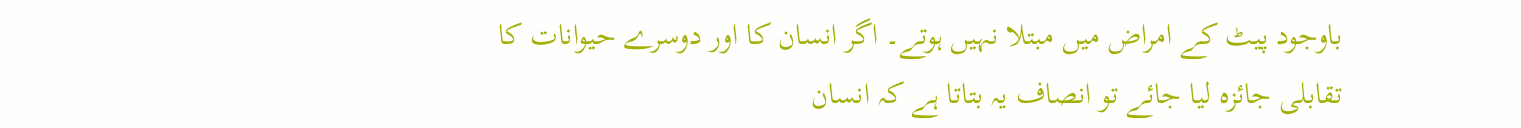باوجود پیٹ کے امراض میں مبتلا نہیں ہوتے۔ اگر انسان کا اور دوسرے حیوانات کا تقابلی جائزہ لیا جائے تو انصاف یہ بتاتا ہے کہ انسان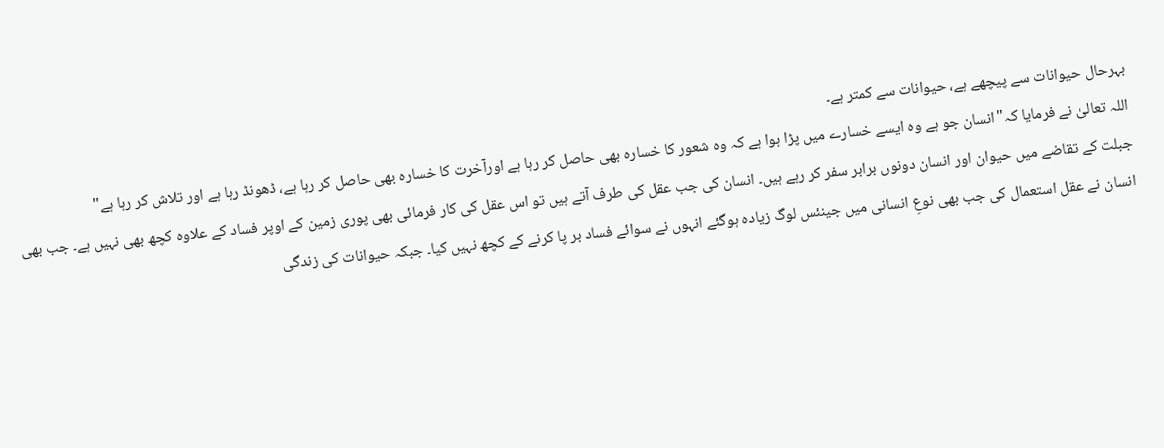بہرحال حیوانات سے پیچھے ہے، حیوانات سے کمتر ہے۔
اللہ تعالیٰ نے فرمایا کہ"انسان جو ہے وہ ایسے خسارے میں پڑا ہوا ہے کہ وہ شعور کا خسارہ بھی حاصل کر رہا ہے اورآخرت کا خسارہ بھی حاصل کر رہا ہے، ڈھونڈ رہا ہے اور تلاش کر رہا ہے"
جبلت کے تقاضے میں حیوان اور انسان دونوں برابر سفر کر رہے ہیں۔ انسان کی جب عقل کی طرف آتے ہیں تو اس عقل کی کار فرمائی بھی پوری زمین کے اوپر فساد کے علاوہ کچھ بھی نہیں ہے۔ جب بھی انسان نے عقل استعمال کی جب بھی نوعِ انسانی میں جینئس لوگ زیادہ ہوگئے انہوں نے سوائے فساد بر پا کرنے کے کچھ نہیں کیا۔ جبکہ حیوانات کی زندگی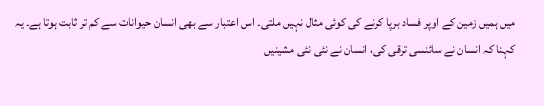میں ہمیں زمین کے اوپر فساد برپا کرنے کی کوئی مثال نہیں ملتی۔ اس اعتبار سے بھی انسان حیوانات سے کم تر ثابت ہوتا ہے۔ یہ کہنا کہ انسان نے سائنسی ترقی کی، انسان نے نئی نئی مشینیں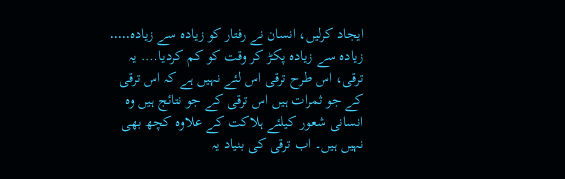ایجاد کرلیں، انسان نے رفتار کو زیادہ سے زیادہ․․․․․ زیادہ سے زیادہ پکڑ کر وقت کو کم کردیا…. یہ ترقی، اس طرح ترقی اس لئے نہیں ہے کہ اس ترقی کے جو ثمرات ہیں اس ترقی کے جو نتائج ہیں وہ انسانی شعور کیلئے ہلاکت کے علاوہ کچھ بھی نہیں ہیں۔ اب ترقی کی بنیاد یہ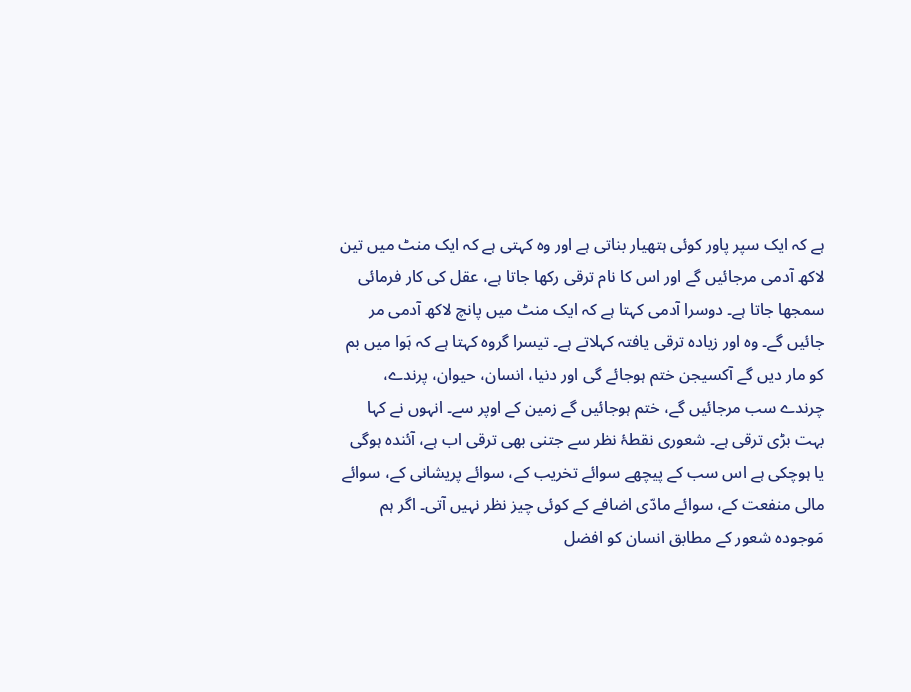ہے کہ ایک سپر پاور کوئی ہتھیار بناتی ہے اور وہ کہتی ہے کہ ایک منٹ میں تین لاکھ آدمی مرجائیں گے اور اس کا نام ترقی رکھا جاتا ہے، عقل کی کار فرمائی سمجھا جاتا ہے۔ دوسرا آدمی کہتا ہے کہ ایک منٹ میں پانچ لاکھ آدمی مر جائیں گے۔ وہ اور زیادہ ترقی یافتہ کہلاتے ہے۔ تیسرا گروہ کہتا ہے کہ ہَوا میں بم کو مار دیں گے آکسیجن ختم ہوجائے گی اور دنیا، انسان، حیوان، پرندے، چرندے سب مرجائیں گے، ختم ہوجائیں گے زمین کے اوپر سے۔ انہوں نے کہا بہت بڑی ترقی ہے۔ شعوری نقطۂ نظر سے جتنی بھی ترقی اب ہے، آئندہ ہوگی یا ہوچکی ہے اس سب کے پیچھے سوائے تخریب کے، سوائے پریشانی کے، سوائے مالی منفعت کے، سوائے مادّی اضافے کے کوئی چیز نظر نہیں آتی۔ اگر ہم مَوجودہ شعور کے مطابق انسان کو افضل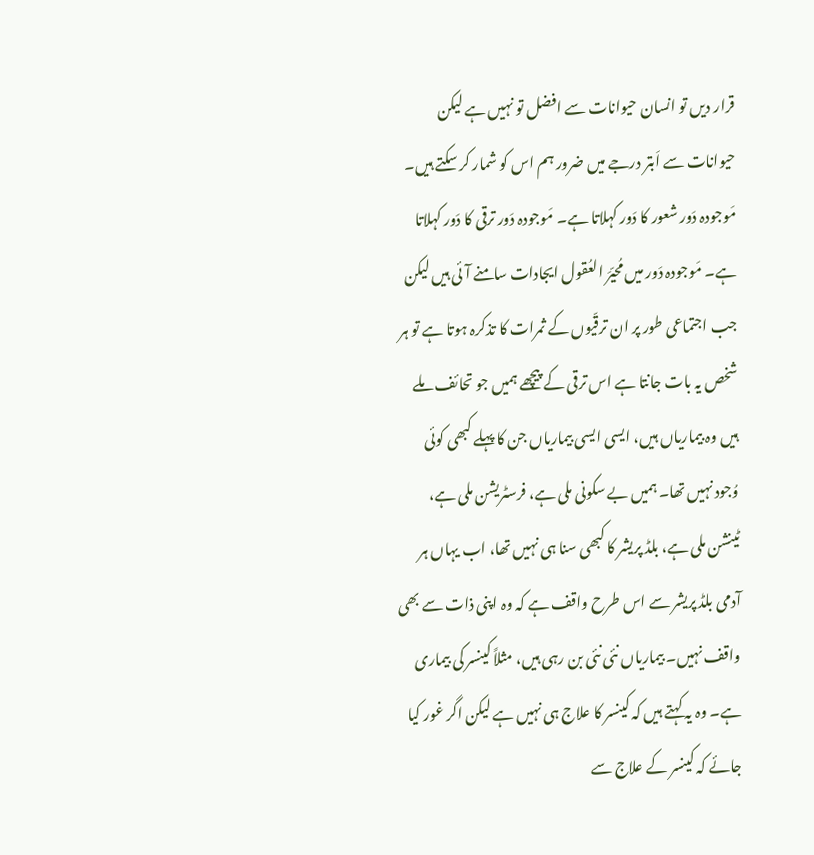قرار دیں تو انسان حیوانات سے افضل تو نہیں ہے لیکن حیوانات سے اَبتر درجے میں ضرور ہم اس کو شمار کر سکتے ہیں۔
مَوجودہ دَور شعور کا دَور کہلاتا ہے۔ مَوجودہ دَور ترقی کا دَور کہلاتا ہے۔ مَوجودہ دَور میں مُحیّرَ العُقول ایجادات سامنے آئی ہیں لیکن جب اجتماعی طور پر ان ترقّیوں کے ثمرات کا تذکرہ ہوتا ہے تو ہر شخص یہ بات جانتا ہے اس ترقی کے پیچھے ہمیں جو تحائف ملے ہیں وہ بیماریاں ہیں، ایسی ایسی بیماریاں جن کا پہلے کبھی کوئی وُجود نہیں تھا۔ ہمیں بے سکونی ملی ہے، فرسٹریشن ملی ہے، ٹینشن ملی ہے، بلڈ پریشر کا کبھی سنا ہی نہیں تھا، اب یہاں ہر آدمی بلڈ پریشر سے اس طرح واقف ہے کہ وہ اپنی ذات سے بھی واقف نہیں۔ بیماریاں نئی نئی بن رہی ہیں، مثلاً کینسر کی بیماری ہے۔ وہ یہ کہتے ہیں کہ کینسر کا علاج ہی نہیں ہے لیکن اگر غور کیا جائے کہ کینسر کے علاج سے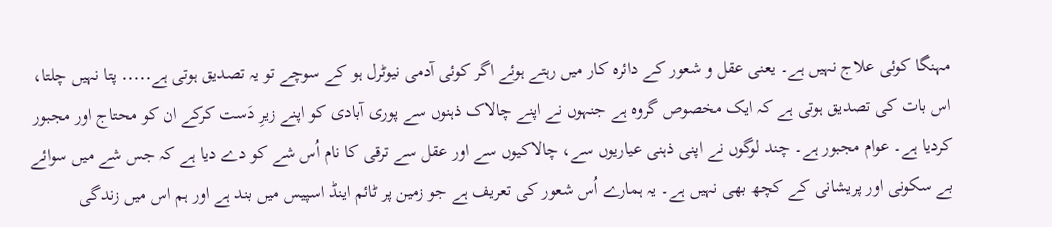مہنگا کوئی علاج نہیں ہے۔ یعنی عقل و شعور کے دائرہ کار میں رہتے ہوئے اگر کوئی آدمی نیوٹرل ہو کے سوچے تو یہ تصدیق ہوتی ہے․․․․․ پتا نہیں چلتا، اس بات کی تصدیق ہوتی ہے کہ ایک مخصوص گروہ ہے جنہوں نے اپنے چالاک ذہنوں سے پوری آبادی کو اپنے زیرِ دَست کرکے ان کو محتاج اور مجبور کردیا ہے۔ عوام مجبور ہے۔ چند لوگوں نے اپنی ذہنی عیاریوں سے، چالاکیوں سے اور عقل سے ترقی کا نام اُس شے کو دے دیا ہے کہ جس شے میں سوائے بے سکونی اور پریشانی کے کچھ بھی نہیں ہے۔ یہ ہمارے اُس شعور کی تعریف ہے جو زمین پر ٹائم اینڈ اسپیس میں بند ہے اور ہم اس میں زندگی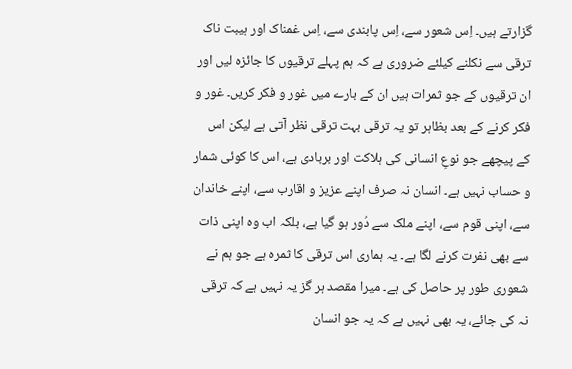گزارتے ہیں۔ اِس شعور سے، اِس پابندی سے، اِس غمناک اور ہیبت ناک ترقی سے نکلنے کیلئے ضروری ہے کہ ہم پہلے ترقیوں کا جائزہ لیں اور ان ترقیوں کے جو ثمرات ہیں ان کے بارے میں غور و فکر کریں۔ غور و فکر کرنے کے بعد بظاہر تو یہ ترقی بہت ترقی نظر آتی ہے لیکن اس کے پیچھے جو نوعِ انسانی کی ہلاکت اور بربادی ہے، اس کا کوئی شمار و حساب نہیں ہے۔ انسان نہ صرف اپنے عزیز و اقارب سے، اپنے خاندان سے، اپنی قوم سے، اپنے ملک سے دُور ہو گیا ہے، بلکہ اب وہ اپنی ذات سے بھی نفرت کرنے لگا ہے۔ یہ ہماری اس ترقی کا ثمرہ ہے جو ہم نے شعوری طور پر حاصل کی ہے۔ میرا مقصد ہر گز یہ نہیں ہے کہ ترقی نہ کی جائے، یہ بھی نہیں ہے کہ یہ جو انسان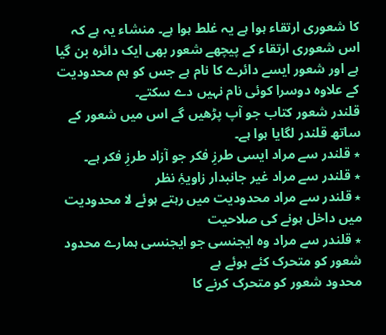کا شعوری ارتقاء ہوا ہے یہ غلط ہوا ہے۔ منشاء یہ ہے کہ اس شعوری ارتقاء کے پیچھے شعور بھی ایک دائرہ بن گیا ہے اور شعور ایسے دائرے کا نام ہے جس کو ہم محدودیت کے علاوہ دوسرا کوئی نام نہیں دے سکتے۔
قلندر شعور کتاب جو آپ پڑھیں گے اس میں شعور کے ساتھ قلندر لگایا ہوا ہے۔
٭ قلندر سے مراد ایسی طرزِ فکر جو آزاد طرزِ فکر ہے۔
٭ قلندر سے مراد غیر جانبدار زاویۂِ نظر
٭ قلندر سے مراد محدودیت میں رہتے ہوئے لا محدودیت میں داخل ہونے کی صلاحیت
٭ قلندر سے مراد وہ ایجنسی جو ایجنسی ہمارے محدود شعور کو متحرک کئے ہوئے ہے
محدود شعور کو متحرک کرنے کا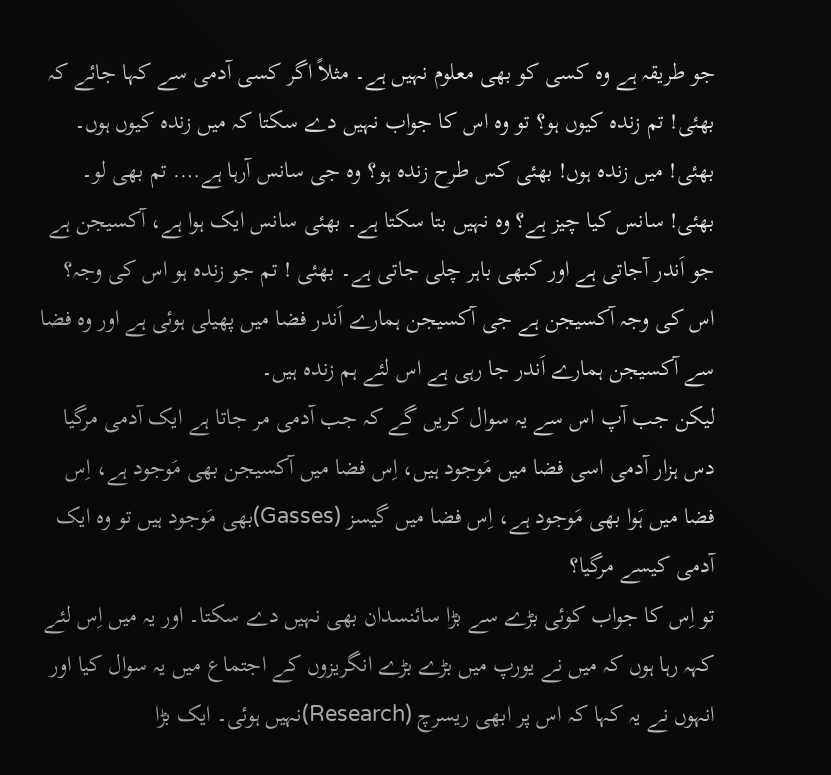جو طریقہ ہے وہ کسی کو بھی معلوم نہیں ہے۔ مثلاً اگر کسی آدمی سے کہا جائے کہ بھئی! تم زندہ کیوں ہو؟ تو وہ اس کا جواب نہیں دے سکتا کہ میں زندہ کیوں ہوں۔ بھئی! میں زندہ ہوں! بھئی کس طرح زندہ ہو؟ وہ جی سانس آرہا ہے…. تم بھی لو۔ بھئی! سانس کیا چیز ہے؟ وہ نہیں بتا سکتا ہے۔ بھئی سانس ایک ہوا ہے، آکسیجن ہے جو اَندر آجاتی ہے اور کبھی باہر چلی جاتی ہے۔ بھئی ! تم جو زندہ ہو اس کی وجہ؟ اس کی وجہ آکسیجن ہے جی آکسیجن ہمارے اَندر فضا میں پھیلی ہوئی ہے اور وہ فضا سے آکسیجن ہمارے اَندر جا رہی ہے اس لئے ہم زندہ ہیں۔
لیکن جب آپ اس سے یہ سوال کریں گے کہ جب آدمی مر جاتا ہے ایک آدمی مرگیا دس ہزار آدمی اسی فضا میں مَوجود ہیں، اِس فضا میں آکسیجن بھی مَوجود ہے، اِس فضا میں ہَوا بھی مَوجود ہے، اِس فضا میں گیسز (Gasses)بھی مَوجود ہیں تو وہ ایک آدمی کیسے مرگیا؟
تو اِس کا جواب کوئی بڑے سے بڑا سائنسدان بھی نہیں دے سکتا۔ اور یہ میں اِس لئے کہہ رہا ہوں کہ میں نے یورپ میں بڑے بڑے انگریزوں کے اجتماع میں یہ سوال کیا اور انہوں نے یہ کہا کہ اس پر ابھی ریسرچ (Research)نہیں ہوئی۔ ایک بڑا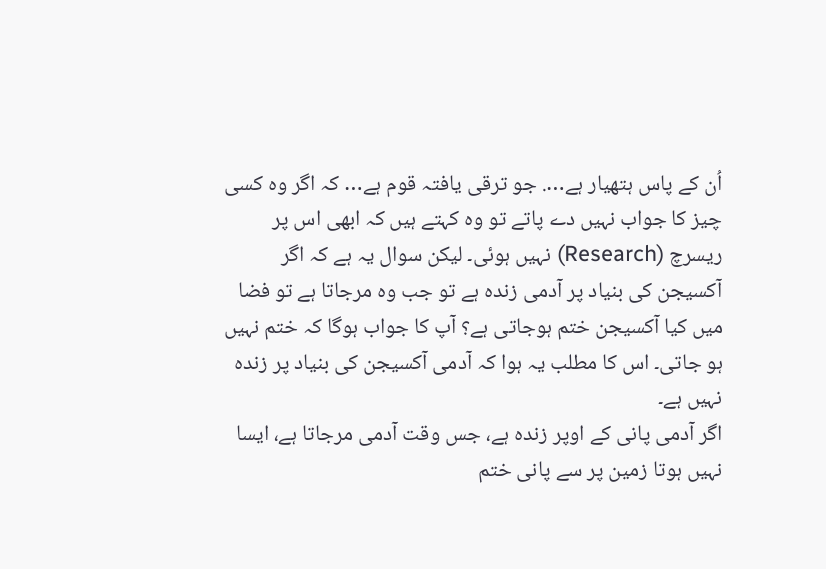اُن کے پاس ہتھیار ہے…. جو ترقی یافتہ قوم ہے… کہ اگر وہ کسی چیز کا جواب نہیں دے پاتے تو وہ کہتے ہیں کہ ابھی اس پر ریسرچ (Research) نہیں ہوئی۔ لیکن سوال یہ ہے کہ اگر آکسیجن کی بنیاد پر آدمی زندہ ہے تو جب وہ مرجاتا ہے تو فضا میں کیا آکسیجن ختم ہوجاتی ہے؟ آپ کا جواب ہوگا کہ ختم نہیں ہو جاتی۔ اس کا مطلب یہ ہوا کہ آدمی آکسیجن کی بنیاد پر زندہ نہیں ہے۔
اگر آدمی پانی کے اوپر زندہ ہے، جس وقت آدمی مرجاتا ہے، ایسا نہیں ہوتا زمین پر سے پانی ختم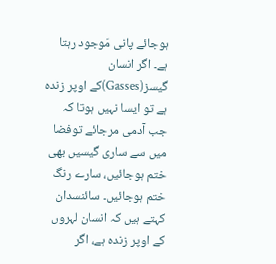ہوجائے پانی مَوجود رہتا ہے۔ اگر انسان گیسز(Gasses)کے اوپر زندہ ہے تو ایسا نہیں ہوتا کہ جب آدمی مرجائے توفضا میں سے ساری گیسیں بھی ختم ہوجائیں، سارے رنگ ختم ہوجائیں۔ سائنسدان کہتے ہیں کہ انسان لہروں کے اوپر زندہ ہے، اگر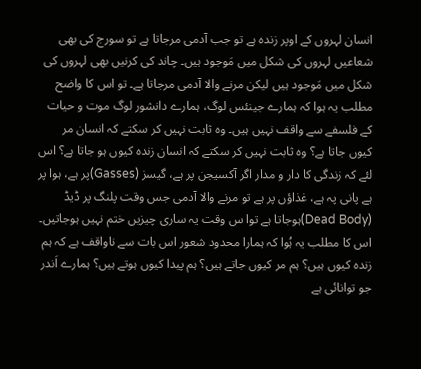انسان لہروں کے اوپر زندہ ہے تو جب آدمی مرجاتا ہے تو سورج کی بھی شعاعیں لہروں کی شکل میں مَوجود ہیں۔ چاند کی کرنیں بھی لہروں کی شکل میں مَوجود ہیں لیکن مرنے والا آدمی مرجاتا ہے۔ تو اس کا واضح مطلب یہ ہوا کہ ہمارے جینئس لوگ، ہمارے دانشور لوگ موت و حیات کے فلسفے سے واقف نہیں ہیں۔ وہ ثابت نہیں کر سکتے کہ انسان مر کیوں جاتا ہے؟ وہ ثابت نہیں کر سکتے کہ انسان زندہ کیوں ہو جاتا ہے؟ اس لئے کہ زندگی کا دار و مدار اگر آکسیجن پر ہے، گیسز (Gasses)پر ہے، ہوا پر ہے پانی پہ ہے، غذاؤں پر ہے تو مرنے والا آدمی جس وقت پلنگ پر ڈیڈ (Dead Body)ہوجاتا ہے توا س وقت یہ ساری چیزیں ختم نہیں ہوجاتیں۔ اس کا مطلب یہ ہُوا کہ ہمارا محدود شعور اس بات سے ناواقف ہے کہ ہم زندہ کیوں ہیں؟ ہم مر کیوں جاتے ہیں؟ ہم پیدا کیوں ہوتے ہیں؟ ہمارے اَندر جو توانائی ہے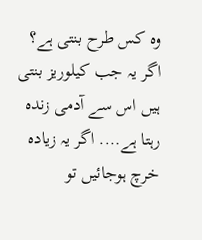وہ کس طرح بنتی ہے؟ اگر یہ جب کیلوریز بنتی ہیں اس سے آدمی زندہ رہتا ہے…. اگر یہ زیادہ خرچ ہوجائیں تو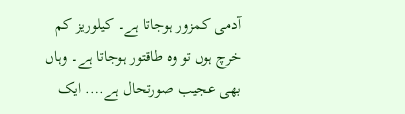آدمی کمزور ہوجاتا ہے۔ کیلوریز کم خرچ ہوں تو وہ طاقتور ہوجاتا ہے۔ وہاں بھی عجیب صورتحال ہے…. ایک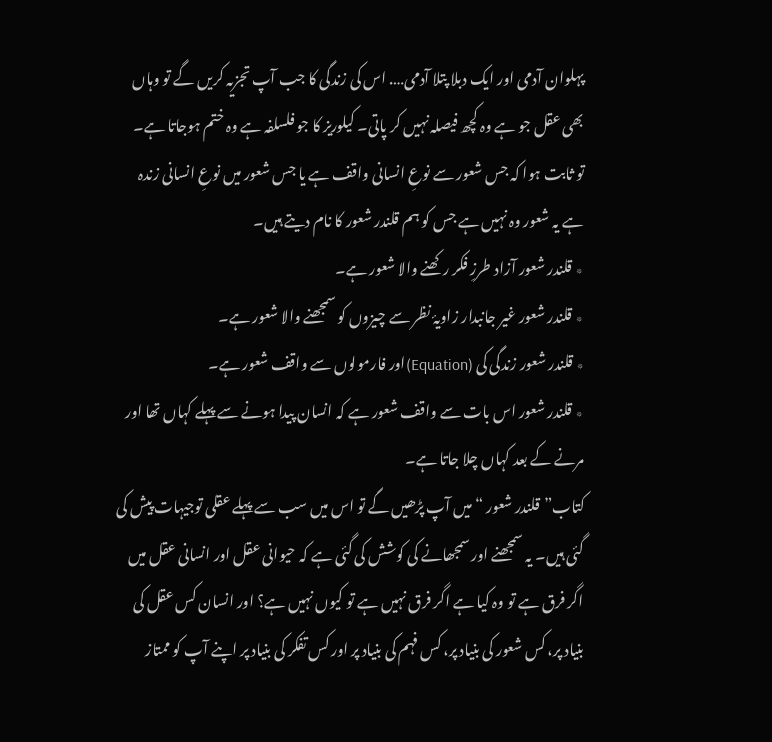پہلوان آدمی اور ایک دبلا پتلا آدمی…. اس کی زندگی کا جب آپ تجزیہ کریں گے تو وہاں بھی عقل جو ہے وہ کچھ فیصلہ نہیں کر پاتی۔ کیلوریز کا جو فلسلفہ ہے وہ ختم ہوجاتا ہے۔
تو ثابت ہوا کہ جس شعور سے نوعِ انسانی واقف ہے یا جس شعور میں نوعِ انسانی زندہ ہے یہ شعور وہ نہیں ہے جس کو ہم قلندر شعور کا نام دیتے ہیں۔
٭ قلندر شعور آزاد طرزِ فکر رکھنے والا شعور ہے۔
٭ قلندر شعور غیر جانبدار زاویۂ نظر سے چیزوں کو سمجھنے والا شعور ہے۔
٭ قلندر شعور زندگی کی (Equation)اور فارمولوں سے واقف شعور ہے۔
٭ قلندر شعور اس بات سے واقف شعور ہے کہ انسان پیدا ہونے سے پہلے کہاں تھا اور مرنے کے بعد کہاں چلا جاتا ہے۔
کتاب”قلندر شعور “میں آپ پڑھیں گے تو اس میں سب سے پہلے عقلی توجیہات پیش کی گئی ہیں۔ یہ سمجھنے اور سمجھانے کی کوشش کی گئی ہے کہ حیوانی عقل اور انسانی عقل میں اگر فرق ہے تو وہ کیا ہے اگر فرق نہیں ہے تو کیوں نہیں ہے؟ اور انسان کس عقل کی بنیاد پر، کس شعور کی بنیاد پر، کس فہم کی بنیاد پر اور کس تفکر کی بنیاد پر اپنے آپ کو ممتاز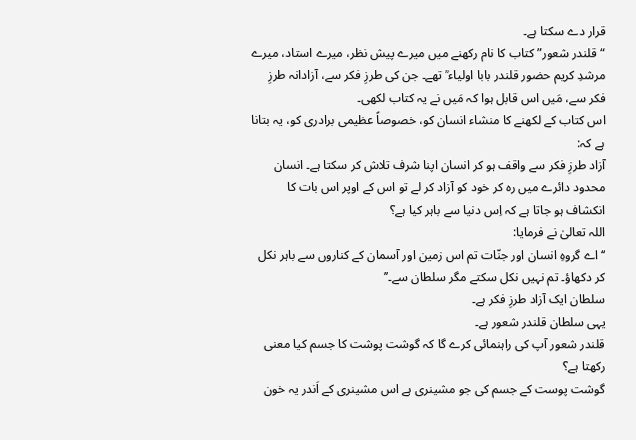قرار دے سکتا ہے۔
“قلندر شعور”کتاب کا نام رکھنے میں میرے پیش نظر، میرے استاد، میرے مرشدِ کریم حضور قلندر بابا اولیاء ؒ تھے۔ جن کی طرزِ فکر سے، آزادانہ طرزِ فکر سے، مَیں اس قابل ہوا کہ مَیں نے یہ کتاب لکھی۔
اس کتاب کے لکھنے کا منشاء انسان کو، خصوصاً عظیمی برادری کو، یہ بتانا ہے کہ:
آزاد طرزِ فکر سے واقف ہو کر انسان اپنا شرف تلاش کر سکتا ہے۔ انسان محدود دائرے میں رہ کر خود کو آزاد کر لے تو اس کے اوپر اس بات کا انکشاف ہو جاتا ہے کہ اِس دنیا سے باہر کیا ہے؟
اللہ تعالیٰ نے فرمایا:
‘‘اے گروہِ انسان اور جنّات تم اس زمین اور آسمان کے کناروں سے باہر نکل کر دکھاؤ۔ تم نہیں نکل سکتے مگر سلطان سے۔’’
سلطان ایک آزاد طرزِ فکر ہے۔
یہی سلطان قلندر شعور ہے۔
قلندر شعور آپ کی راہنمائی کرے گا کہ گوشت پوشت کا جسم کیا معنی رکھتا ہے؟
گوشت پوست کے جسم کی جو مشینری ہے اس مشینری کے اَندر یہ خون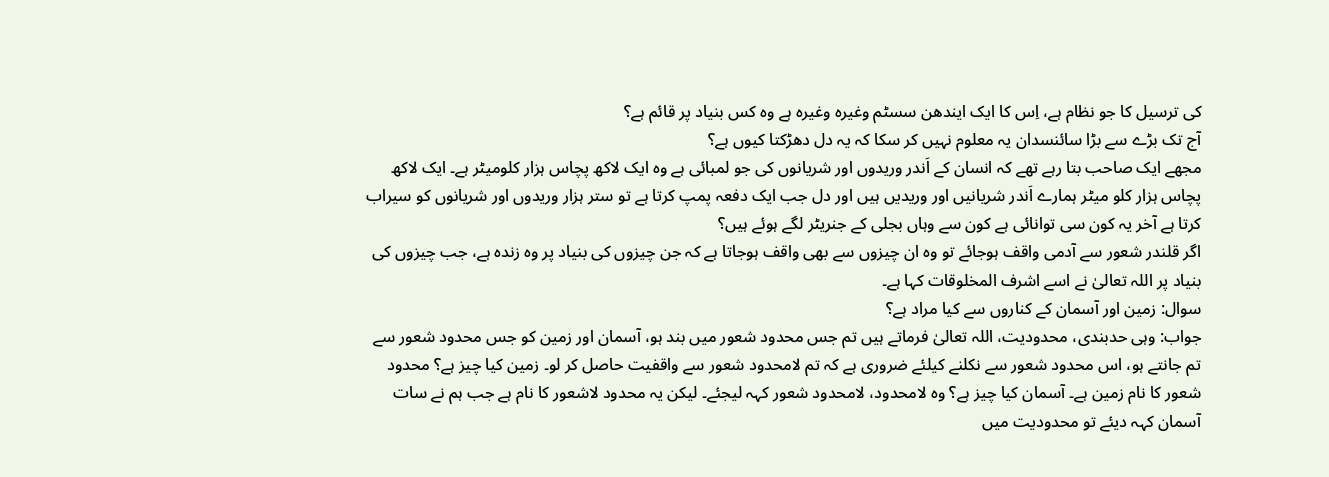کی ترسیل کا جو نظام ہے، اِس کا ایک ایندھن سسٹم وغیرہ وغیرہ ہے وہ کس بنیاد پر قائم ہے؟
آج تک بڑے سے بڑا سائنسدان یہ معلوم نہیں کر سکا کہ یہ دل دھڑکتا کیوں ہے؟
مجھے ایک صاحب بتا رہے تھے کہ انسان کے اَندر وریدوں اور شریانوں کی جو لمبائی ہے وہ ایک لاکھ پچاس ہزار کلومیٹر ہے۔ ایک لاکھ پچاس ہزار کلو میٹر ہمارے اَندر شریانیں اور وریدیں ہیں اور دل جب ایک دفعہ پمپ کرتا ہے تو ستر ہزار وریدوں اور شریانوں کو سیراب کرتا ہے آخر یہ کون سی توانائی ہے کون سے وہاں بجلی کے جنریٹر لگے ہوئے ہیں؟
اگر قلندر شعور سے آدمی واقف ہوجائے تو وہ ان چیزوں سے بھی واقف ہوجاتا ہے کہ جن چیزوں کی بنیاد پر وہ زندہ ہے، جب چیزوں کی بنیاد پر اللہ تعالیٰ نے اسے اشرف المخلوقات کہا ہے۔
سوال: زمین اور آسمان کے کناروں سے کیا مراد ہے؟
جواب: وہی حدبندی، محدودیت، اللہ تعالیٰ فرماتے ہیں تم جس محدود شعور میں بند ہو، آسمان اور زمین کو جس محدود شعور سے تم جانتے ہو، اس محدود شعور سے نکلنے کیلئے ضروری ہے کہ تم لامحدود شعور سے واقفیت حاصل کر لو۔ زمین کیا چیز ہے؟ محدود شعور کا نام زمین ہے۔ آسمان کیا چیز ہے؟ وہ لامحدود، لامحدود شعور کہہ لیجئے۔ لیکن یہ محدود لاشعور کا نام ہے جب ہم نے سات آسمان کہہ دیئے تو محدودیت میں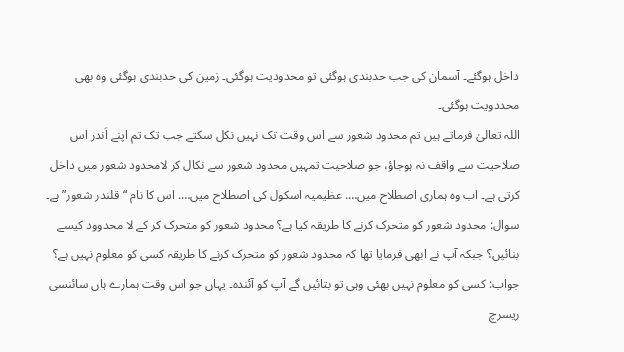داخل ہوگئے۔ آسمان کی جب حدبندی ہوگئی تو محدودیت ہوگئی۔ زمین کی حدبندی ہوگئی وہ بھی محددویت ہوگئی۔
اللہ تعالیٰ فرماتے ہیں تم محدود شعور سے اس وقت تک نہیں نکل سکتے جب تک تم اپنے اَندر اس صلاحیت سے واقف نہ ہوجاؤ، جو صلاحیت تمہیں محدود شعور سے نکال کر لامحدود شعور میں داخل کرتی ہے۔ اب وہ ہماری اصطلاح میں…. عظیمیہ اسکول کی اصطلاح میں…. اس کا نام “قلندر شعور”ہے۔
سوال: محدود شعور کو متحرک کرنے کا طریقہ کیا ہے؟ محدود شعور کو متحرک کر کے لا محدوود کیسے بنائیں؟ جبکہ آپ نے ابھی فرمایا تھا کہ محدود شعور کو متحرک کرنے کا طریقہ کسی کو معلوم نہیں ہے؟
جواب: کسی کو معلوم نہیں بھئی وہی تو بتائیں گے آپ کو آئندہ۔ یہاں جو اس وقت ہمارے ہاں سائنسی ریسرچ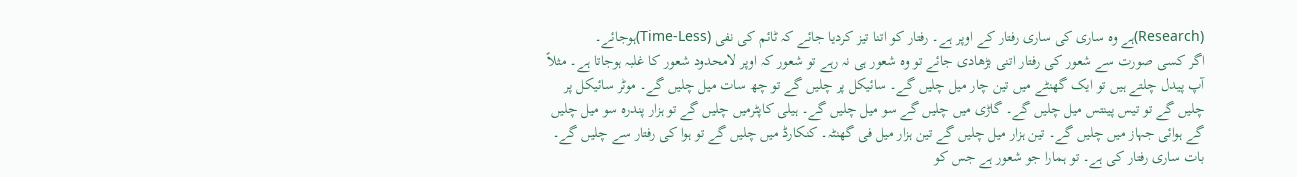(Research)ہے وہ ساری کی ساری رفتار کے اوپر ہے۔ رفتار کو اتنا تیز کردیا جائے کہ ٹائم کی نفی (Time-Less)ہوجائے۔
اگر کسی صورت سے شعور کی رفتار اتنی بڑھادی جائے تو وہ شعور ہی نہ رہے تو شعور کہ اوپر لامحدود شعور کا غلبہ ہوجاتا ہے۔ مثلاً آپ پیدل چلتے ہیں تو ایک گھنٹے میں تین چار میل چلیں گے۔ سائیکل پر چلیں گے تو چھ سات میل چلیں گے۔ موٹر سائیکل پر چلیں گے تو تیس پینتس میل چلیں گے۔ گاڑی میں چلیں گے سو میل چلیں گے۔ ہیلی کاپٹرمیں چلیں گے تو ہزار پندرہ سو میل چلیں گے ہوائی جہاز میں چلیں گے۔ تین ہزار میل چلیں گے تین ہزار میل فی گھنٹہ۔ کنکارڈ میں چلیں گے تو ہوا کی رفتار سے چلیں گے۔ بات ساری رفتار کی ہے۔ تو ہمارا جو شعور ہے جس کو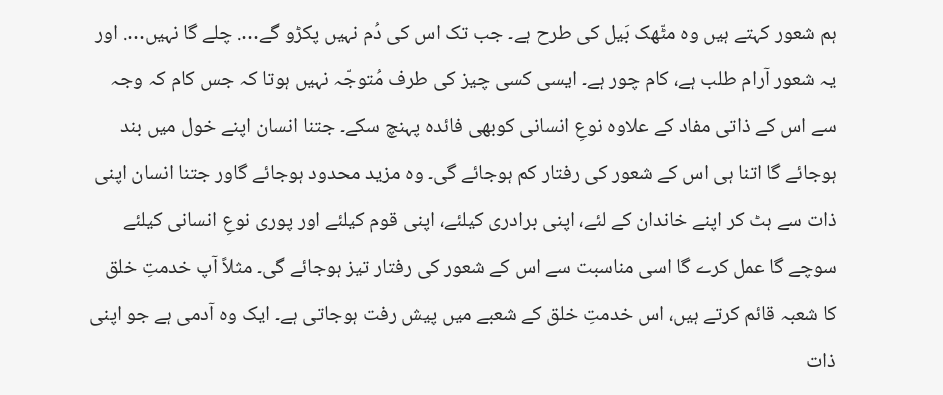ہم شعور کہتے ہیں وہ مٹّھک بَیل کی طرح ہے۔ جب تک اس کی دُم نہیں پکڑو گے…. چلے گا نہیں…. اور یہ شعور آرام طلب ہے، کام چور ہے۔ ایسی کسی چیز کی طرف مُتوجّہ نہیں ہوتا کہ جس کام کہ وجہ سے اس کے ذاتی مفاد کے علاوہ نوعِ انسانی کوبھی فائدہ پہنچ سکے۔ جتنا انسان اپنے خول میں بند ہوجائے گا اتنا ہی اس کے شعور کی رفتار کم ہوجائے گی۔ وہ مزید محدود ہوجائے گاور جتنا انسان اپنی ذات سے ہٹ کر اپنے خاندان کے لئے، اپنی برادری کیلئے، اپنی قوم کیلئے اور پوری نوعِ انسانی کیلئے سوچے گا عمل کرے گا اسی مناسبت سے اس کے شعور کی رفتار تیز ہوجائے گی۔ مثلاً آپ خدمتِ خلق کا شعبہ قائم کرتے ہیں، اس خدمتِ خلق کے شعبے میں پیش رفت ہوجاتی ہے۔ ایک وہ آدمی ہے جو اپنی ذات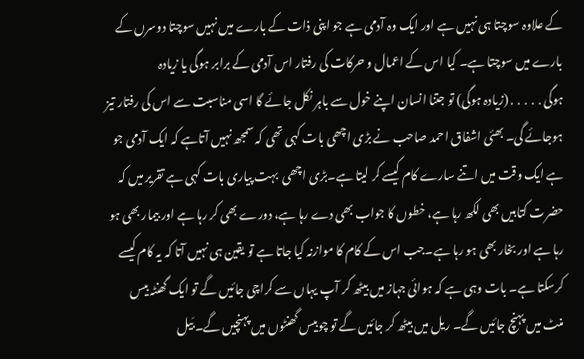کے علاوہ سوچتا ہی نہیں ہے اور ایک وہ آدمی ہے جو اپنی ذات کے بارے میں نہیں سوچتا دوسرں کے بارے میں سوچتا ہے۔ کیا اس کے اعمال و حرکات کی رفتار اس آدمی کے برابر ہوگی یا زیادہ ہوگی․․․․․(زیادہ ہوگی) تو جتنا انسان اپنے خول سے باہر نکل جائے گا اسی مناسبت سے اس کی رفتار تیز ہوجائے گی۔ بھئی اشفاق احمد صاحب نے بڑی اچھی بات کہی تھی کہ سمجھ نہیں آتاہے کہ ایک آدمی جو ہے ایک وقت میں اتنے سارے کام کیسے کر لیتا ہے۔بڑی اچھی  بہت پیاری بات کہی ہے تقریر میں کہ حضرت کتابیں بھی لکھ رہا ہے، خطوں کا جواب بھی دے رہا ہے، دورے بھی کر رہا ہے اور بیمار بھی ہو رہا ہے اور بخار بھی ہو رہا ہے۔جب اس کے کام کا موازنہ کیا جاتا ہے تو یقین ہی نہیں آتا کہ یہ کام کیسے کرسکتا ہے۔ بات وہی ہے کہ ہوائی جہاز میں بیٹھ کر آپ یہاں سے کراچی جائیں گے تو ایک گھنٹہ بیس منٹ میں پہنچ جائیں گے۔ ریل میں بیٹھ کر جائیں گے تو چوبیس گھنٹوں میں پہنچیں گے۔ بَیل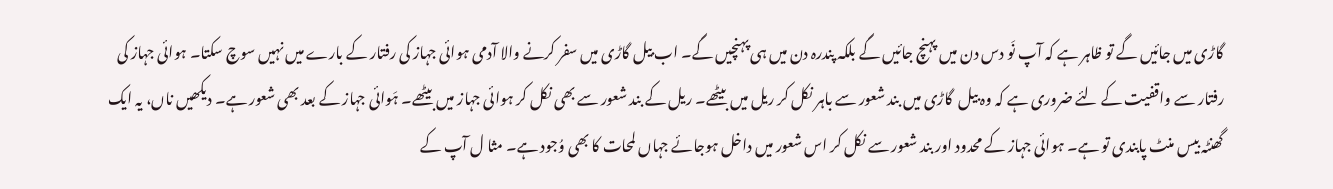گاڑی میں جائیں گے تو ظاہر ہے کہ آپ نَو دس دن میں پہنچ جائیں گے بلکہ پندرہ دن میں ہی پہنچیں گے۔ اب بیل گاڑی میں سفر کرنے والا آدمی ہوائی جہاز کی رفتار کے بارے میں نہیں سوچ سکتا۔ ہوائی جہاز کی رفتار سے واقفیت کے لئے ضروری ہے کہ وہ بیل  گاڑی میں بند شعور سے باہر نکل کر ریل میں بیٹھے۔ ریل کے بند شعور سے بھی نکل کر ہوائی جہاز میں بیٹھے۔ ہَوائی جہاز کے بعد بھی شعور ہے۔ دیکھیں ناں، یہ ایک گھنٹہ بیس منٹ پابندی تو ہے۔ ہوائی جہاز کے محدود اور بند شعور سے نکل کر اس شعور میں داخل ہوجائے جہاں لمحات کا بھی وُجود ہے۔ مثا ل آپ کے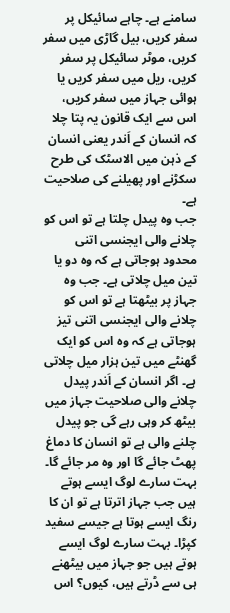سامنے ہے۔ چاہے سائیکل پر سفر کریں، بیل گاڑی میں سفر کریں، موٹر سائیکل پر سفر کریں، ریل میں سفر کریں یا ہوائی جہاز میں سفر کریں، اس سے ایک قانون یہ پتا چلا کہ انسان کے اَندر یعنی انسان کے ذہن میں الاسٹک کی طرح سکڑنے اور پھیلنے کی صلاحیت ہے۔
جب وہ پیدل چلتا ہے تو اس کو چلانے والی ایجنسی اتنی محدود ہوجاتی ہے کہ وہ دو یا تین میل چلاتی ہے۔ جب وہ جہاز پر بیٹھتا ہے تو اس کو چلانے والی ایجنسی اتنی تیز ہوجاتی ہے کہ وہ اس کو ایک گھنٹے میں تین ہزار میل چلاتی ہے۔ اگر انسان کے اَندر پیدل چلانے والی صلاحیت جہاز میں بیٹھ کر وہی رہے گی جو پیدل چلنے والی ہے تو انسان کا دماغ پھٹ جائے گا اور وہ مر جائے گا۔ بہت سارے لوگ ایسے ہوتے ہیں جب جہاز اترتا ہے تو ان کا رنگ ایسے ہوتا ہے جیسے سفید کپڑا۔ بہت سارے لوگ ایسے ہوتے ہیں جو جہاز میں بیٹھنے ہی سے ڈرتے ہیں، کیوں؟ اس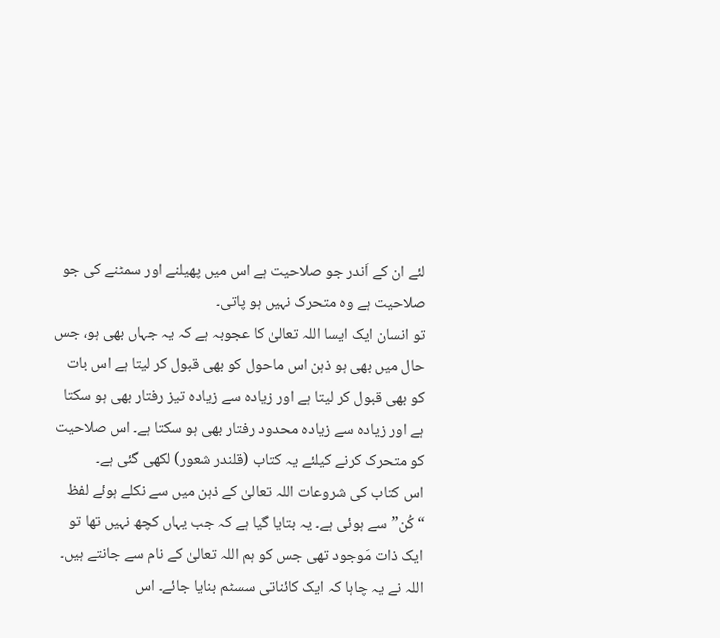لئے ان کے اَندر جو صلاحیت ہے اس میں پھیلنے اور سمٹنے کی جو صلاحیت ہے وہ متحرک نہیں ہو پاتی۔
تو انسان ایک ایسا اللہ تعالیٰ کا عجوبہ ہے کہ یہ جہاں بھی ہو، جس حال میں بھی ہو ذہن اس ماحول کو بھی قبول کر لیتا ہے اس بات کو بھی قبول کر لیتا ہے اور زیادہ سے زیادہ تیز رفتار بھی ہو سکتا ہے اور زیادہ سے زیادہ محدود رفتار بھی ہو سکتا ہے۔ اس صلاحیت کو متحرک کرنے کیلئے یہ کتاب (قلندر شعور) لکھی گئی ہے۔
اس کتاب کی شروعات اللہ تعالیٰ کے ذہن میں سے نکلے ہوئے لفظ “کُن”سے ہوئی ہے۔ یہ بتایا گیا ہے کہ جب یہاں کچھ نہیں تھا تو ایک ذات مَوجود تھی جس کو ہم اللہ تعالیٰ کے نام سے جانتے ہیں۔ اللہ نے یہ چاہا کہ ایک کائناتی سسٹم بنایا جائے۔ اس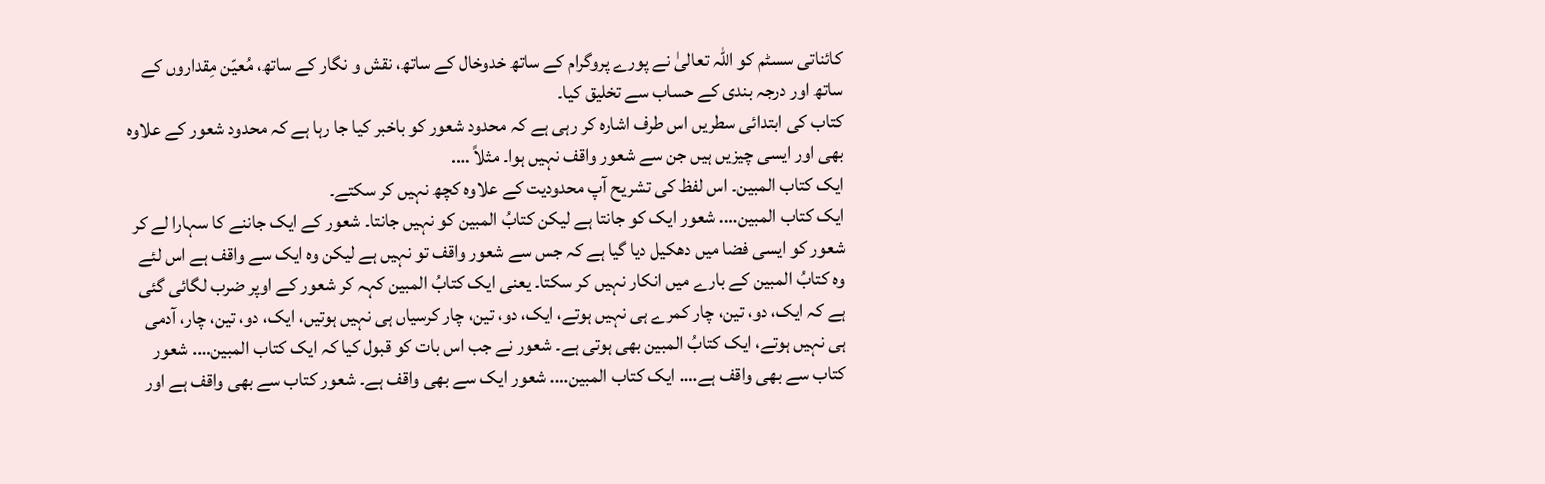کائناتی سسٹم کو اللہ تعالیٰ نے پورے پروگرام کے ساتھ خدوخال کے ساتھ، نقش و نگار کے ساتھ، مُعیّن مِقداروں کے ساتھ اور درجہ بندی کے حساب سے تخلیق کیا۔
کتاب کی ابتدائی سطریں اس طرف اشارہ کر رہی ہے کہ محدود شعور کو باخبر کیا جا رہا ہے کہ محدود شعور کے علاوہ بھی اور ایسی چیزیں ہیں جن سے شعور واقف نہیں ہوا۔ مثلاً ….
ایک کتاب المبین۔ اس لفظ کی تشریح آپ محدودیت کے علاوہ کچھ نہیں کر سکتے۔
ایک کتاب المبین…. شعور ایک کو جانتا ہے لیکن کتابُ المبین کو نہیں جانتا۔ شعور کے ایک جاننے کا سہارا لے کر شعور کو ایسی فضا میں دھکیل دیا گیا ہے کہ جس سے شعور واقف تو نہیں ہے لیکن وہ ایک سے واقف ہے اس لئے وہ کتابُ المبین کے بارے میں انکار نہیں کر سکتا۔ یعنی ایک کتابُ المبین کہہ کر شعور کے اوپر ضرب لگائی گئی ہے کہ ایک، دو، تین، چار کمرے ہی نہیں ہوتے، ایک، دو، تین، چار کرسیاں ہی نہیں ہوتیں، ایک، دو، تین، چار، آدمی ہی نہیں ہوتے، ایک کتابُ المبین بھی ہوتی ہے۔ شعور نے جب اس بات کو قبول کیا کہ ایک کتاب المبین…. شعور کتاب سے بھی واقف ہے…. ایک کتاب المبین…. شعور ایک سے بھی واقف ہے۔ شعور کتاب سے بھی واقف ہے اور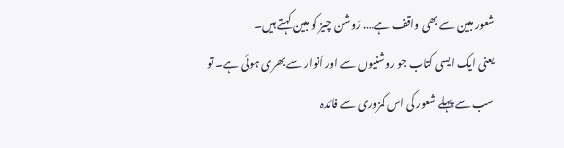شعور مبین سے بھی واقف ہے…. رَوشن چیز کو مبین کہتے ہیں۔
یعنی ایک ایسی کتاب جو روشنیوں سے اور اَنوار سے بھری ہوئی ہے۔ تو سب سے پہلے شعور کی اس کمزوری سے فائدہ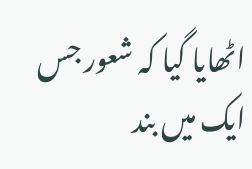اٹھایا گیا کہ شعور جس ایک میں بند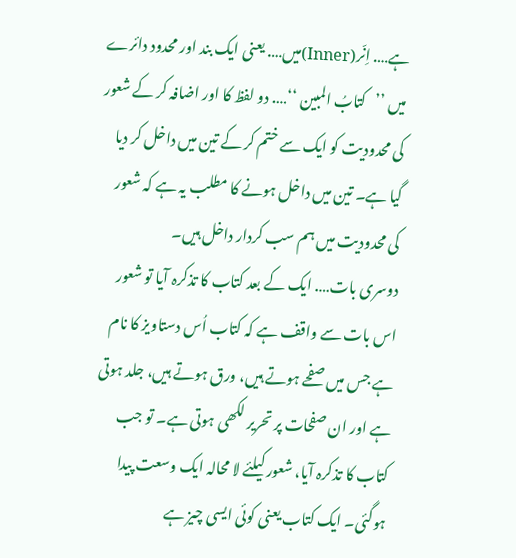ہے…. اِنّر(Inner)میں…. یعنی ایک بند اور محدود دائرے میں ’’کتابُ المبین ‘‘…. دو لفظ کا اور اضافہ کر کے شعور کی محدودیت کو ایک سے ختم کر کے تین میں داخل کر دیا گیا ہے۔ تین میں داخل ہونے کا مطلب یہ ہے کہ شعور کی محدودیت میں ہم سب کردار داخل ہیں۔
دوسری بات…. ایک کے بعد کتاب کا تذکرہ آیا تو شعور اس بات سے واقف ہے کہ کتاب اُس دستاویز کا نام ہے جس میں صفحے ہوتے ہیں، ورق ہوتے ہیں، جلد ہوتی ہے اور ان صفحات پر تحریر لکھی ہوتی ہے۔ تو جب کتاب کا تذکرہ آیا، شعور کیلئے لا محالہ ایک وسعت پیدا ہوگئی۔ ایک کتاب یعنی کوئی ایسی چیز ہے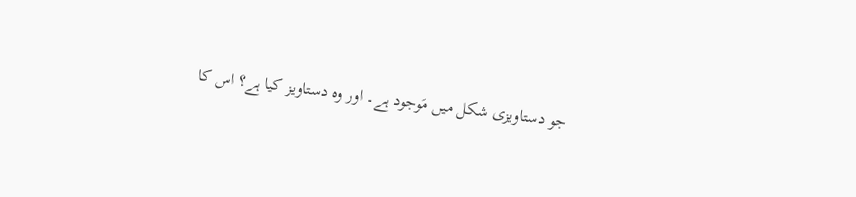جو دستاویزی شکل میں مَوجود ہے۔ اور وہ دستاویز کیا ہے؟ اس کا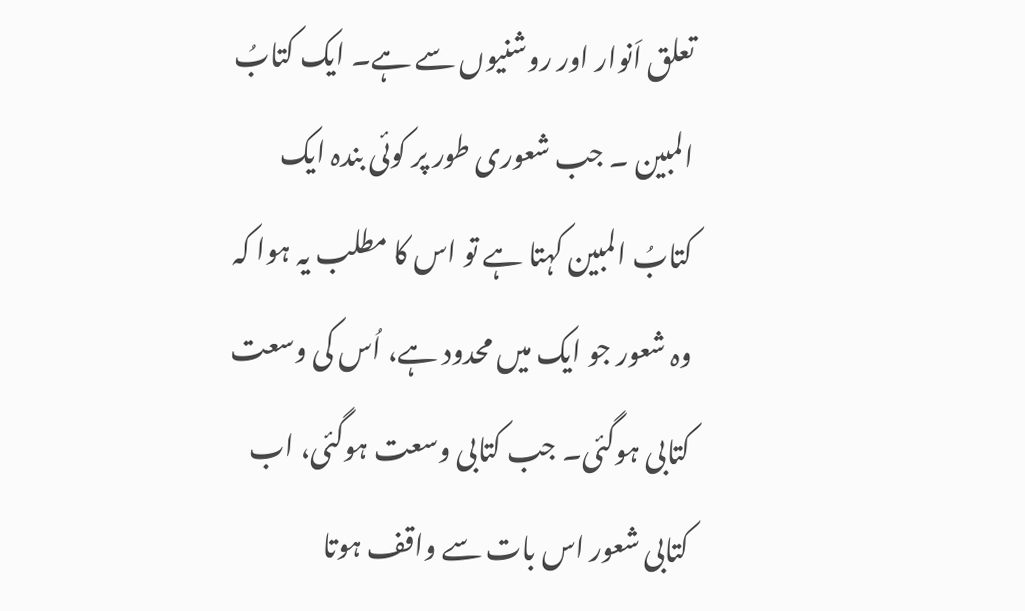تعلق اَنوار اور روشنیوں سے ہے۔ ایک کتابُ المبین ۔ جب شعوری طور پر کوئی بندہ ایک کتابُ المبین کہتا ہے تو اس کا مطلب یہ ہوا کہ وہ شعور جو ایک میں محدود ہے، اُس کی وسعت کتابی ہوگئی۔ جب کتابی وسعت ہوگئی، اب کتابی شعور اس بات سے واقف ہوتا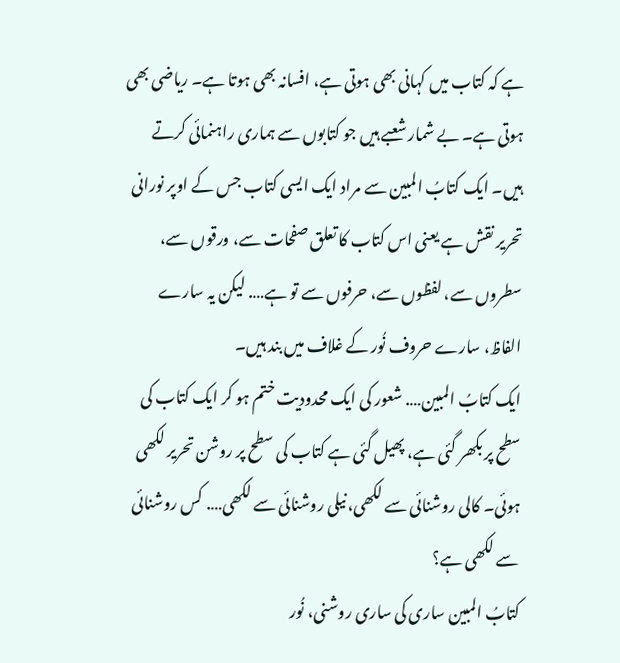ہے کہ کتاب میں کہانی بھی ہوتی ہے، افسانہ بھی ہوتا ہے۔ ریاضی بھی ہوتی ہے۔ بے شمار شعبے ہیں جو کتابوں سے ہماری راہنمائی کرتے ہیں۔ ایک کتابُ المبین سے مراد ایک ایسی کتاب جس کے اوپر نورانی تحریر نقش ہے یعنی اس کتاب کا تعلق صفحات سے، ورقوں سے، سطروں سے، لفظوں سے، حرفوں سے تو ہے…. لیکن یہ سارے الفاظ، سارے حروف نُور کے غلاف میں بند ہیں۔
ایک کتابُ المبین…. شعور کی ایک محدودیت ختم ہو کر ایک کتاب کی سطح پر بکھر گئی ہے، پھیل گئی ہے کتاب کی سطح پر روشن تحریر لکھی ہوئی۔ کالی روشنائی سے لکھی، نیلی روشنائی سے لکھی…. کس روشنائی سے لکھی ہے؟
کتابُ المبین ساری کی ساری روشنی، نُور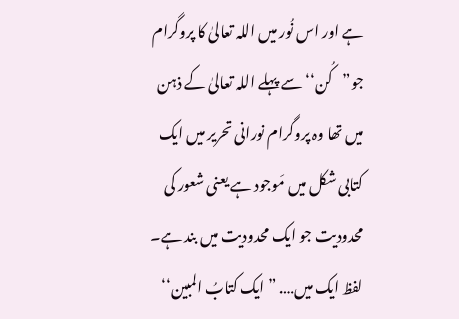ہے اور اس نُور میں اللہ تعالیٰ کا پروگرام جو”کُن‘‘سے پہلے اللہ تعالیٰ کے ذہن میں تھا وہ پروگرام نورانی تحریر میں ایک کتابی شکل میں مَوجود ہے یعنی شعور کی محدودیت جو ایک محدودیت میں بند ہے۔ لفظ ایک میں…. ” ایک کتابُ المبین‘‘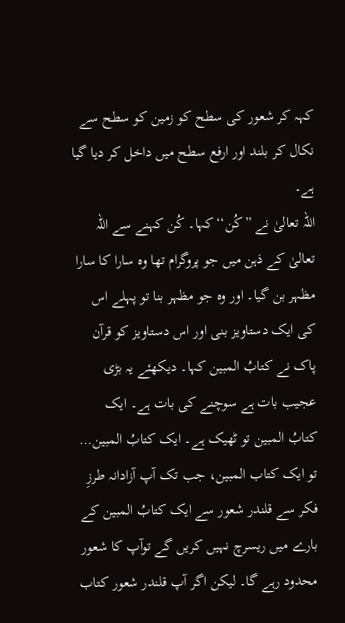کہہ کر شعور کی سطح کو زمین کو سطح سے نکال کر بلند اور ارفع سطح میں داخل کر دیا گیا ہے۔
اللہ تعالیٰ نے ”کُن‘‘کہا۔ کُن کہنے سے اللہ تعالیٰ کے ذہن میں جو پروگرام تھا وہ سارا کا سارا مظہر بن گیا۔ اور وہ جو مظہر بنا تو پہلے اس کی ایک دستاویز بنی اور اس دستاویز کو قرآن پاک نے کتابُ المبین کہا۔ دیکھئے یہ بڑی عجیب بات ہے سوچنے کی بات ہے۔ ایک کتابُ المبین تو ٹھیک ہے۔ ایک کتابُ المبین… تو ایک کتاب المبین، جب تک آپ آزادانہ طرزِ فکر سے قلندر شعور سے ایک کتابُ المبین کے بارے میں ریسرچ نہیں کریں گے توآپ کا شعور محدود رہے گا۔ لیکن اگر آپ قلندر شعور کتاب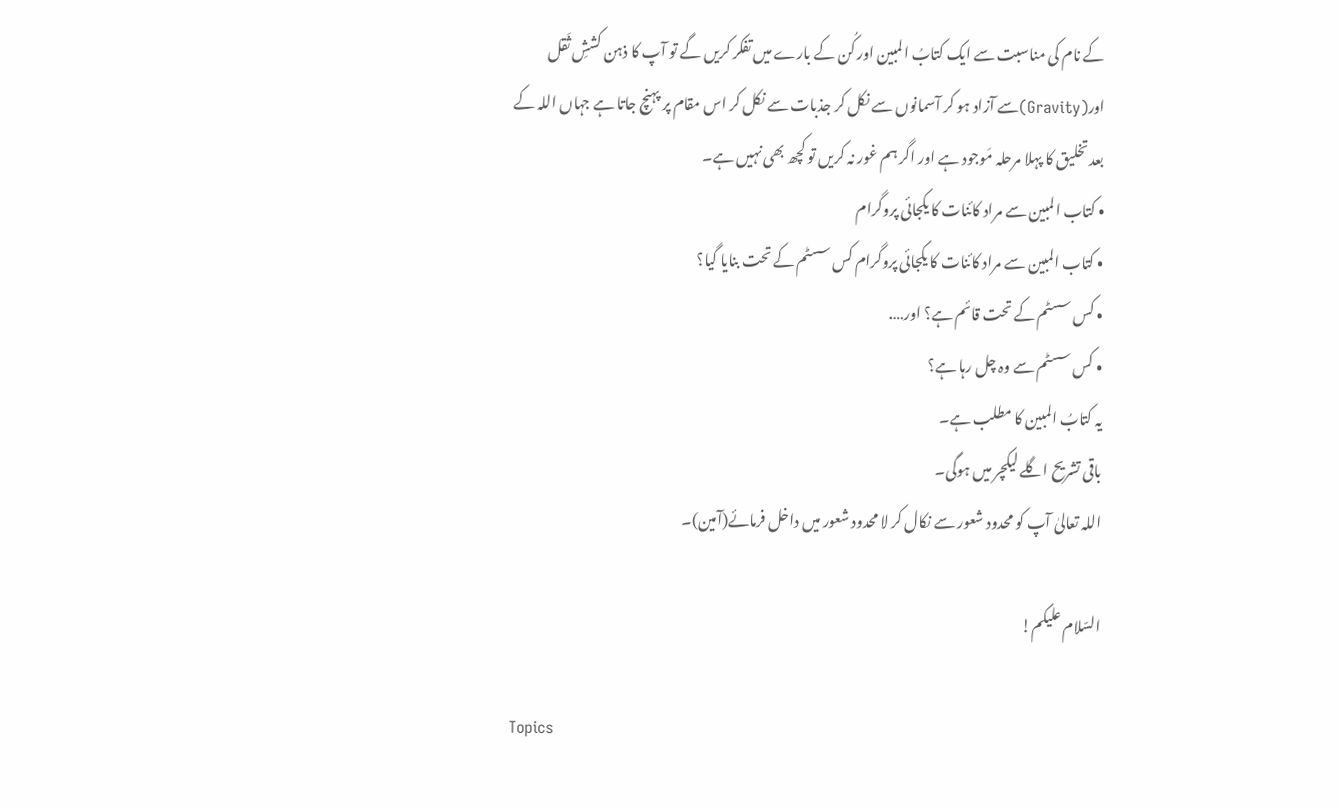کے نام کی مناسبت سے ایک کتابُ المبین اور کُن کے بارے میں تفکر کریں گے تو آپ کا ذہن کششِ ثَقل اور(Gravity)سے آزاد ہو کر آسمانوں سے نکل کر جذبات سے نکل کر اس مقام پر پہنچ جاتا ہے جہاں اللہ کے بعد تخلیق کا پہلا مرحلہ مَوجود ہے اور اگر ہم غور نہ کریں تو کچھ بھی نہیں ہے۔
• کتاب المبین سے مراد کائنات کا یکجائی پروگرام
• کتاب المبین سے مراد کائنات کا یکجائی پروگرام کس سسٹم کے تحت بنایا گیا؟
• کس سسٹم کے تحت قائم ہے؟ اور….
• کس سسٹم سے وہ چل رہا ہے؟
یہ کتابُ المبین کا مطلب ہے۔
باقی تشریح اگلے لیکچر میں ہوگی۔
اللہ تعالیٰ آپ کو محدود شعور سے نکال کر لا محدود شعور میں داخل فرمائے(آمین)۔

السّلام علیکم!

Topics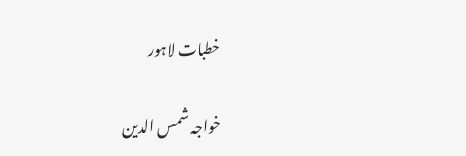خطبات لاہور

خواجہ شمس الدین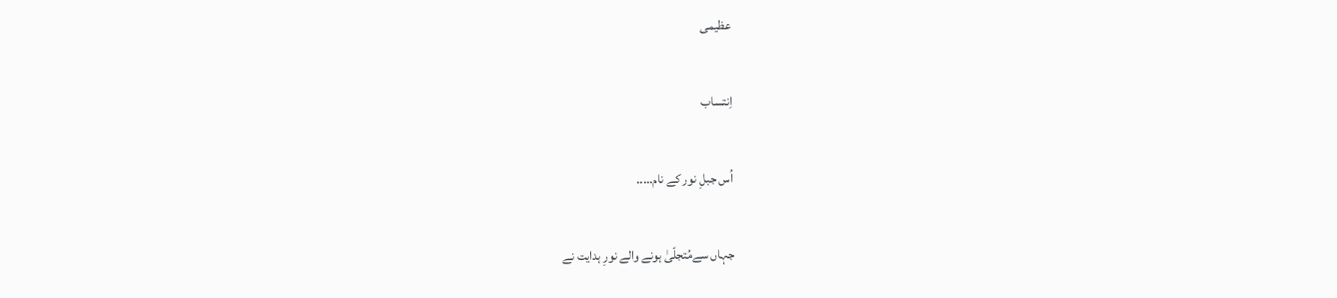عظیمی

اِنتساب

اُس جبلِ نور کے نام…..

جہاں سےمُتجلّیٰ ہونے والے نورِ ہدایت نے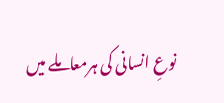نوعِ انسانی کی ہرمعاملے میں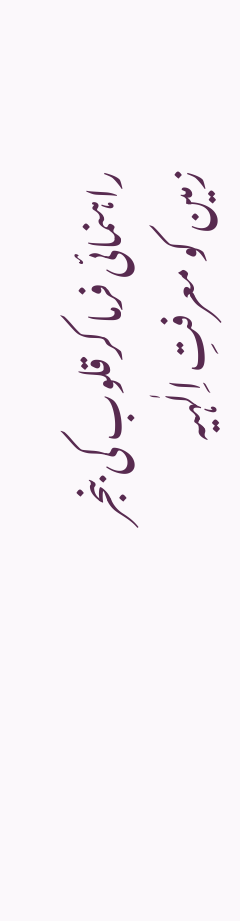راہنمائی فرما کرقلوب کی بنجر زمین کو معرفتِ اِلٰہیہ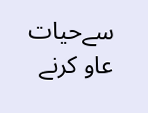سےحیات عاو کرنے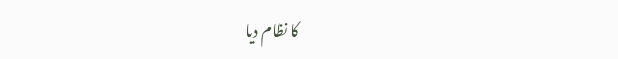کا نظام دیا